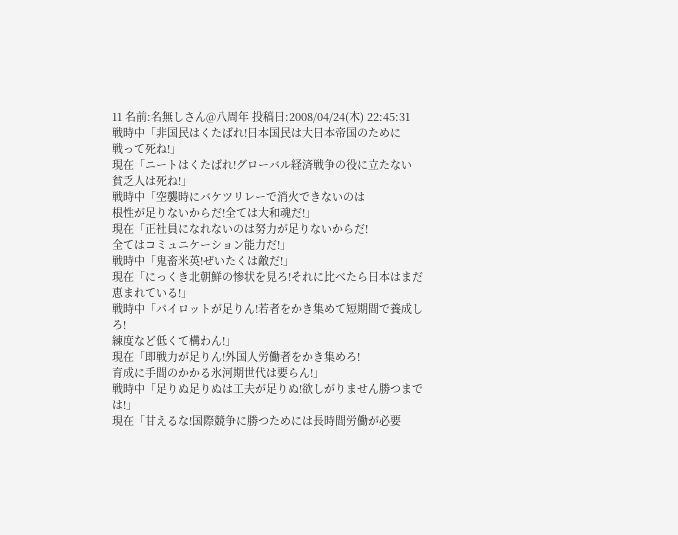11 名前:名無しさん@八周年 投稿日:2008/04/24(木) 22:45:31
戦時中「非国民はくたばれ!日本国民は大日本帝国のために
戦って死ね!」
現在「ニートはくたばれ!グローバル経済戦争の役に立たない
貧乏人は死ね!」
戦時中「空襲時にバケツリレーで消火できないのは
根性が足りないからだ!全ては大和魂だ!」
現在「正社員になれないのは努力が足りないからだ!
全てはコミュニケーション能力だ!」
戦時中「鬼畜米英!ぜいたくは敵だ!」
現在「にっくき北朝鮮の惨状を見ろ!それに比べたら日本はまだ
恵まれている!」
戦時中「パイロットが足りん!若者をかき集めて短期間で養成しろ!
練度など低くて構わん!」
現在「即戦力が足りん!外国人労働者をかき集めろ!
育成に手間のかかる氷河期世代は要らん!」
戦時中「足りぬ足りぬは工夫が足りぬ!欲しがりません勝つまでは!」
現在「甘えるな!国際競争に勝つためには長時間労働が必要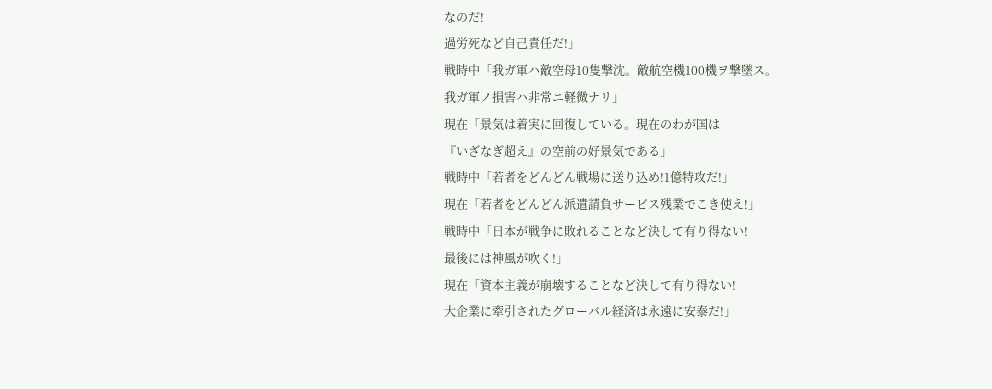なのだ!
過労死など自己責任だ!」
戦時中「我ガ軍ハ敵空母10隻撃沈。敵航空機100機ヲ撃墜ス。
我ガ軍ノ損害ハ非常ニ軽微ナリ」
現在「景気は着実に回復している。現在のわが国は
『いざなぎ超え』の空前の好景気である」
戦時中「若者をどんどん戦場に送り込め!1億特攻だ!」
現在「若者をどんどん派遣請負サービス残業でこき使え!」
戦時中「日本が戦争に敗れることなど決して有り得ない!
最後には神風が吹く!」
現在「資本主義が崩壊することなど決して有り得ない!
大企業に牽引されたグローバル経済は永遠に安泰だ!」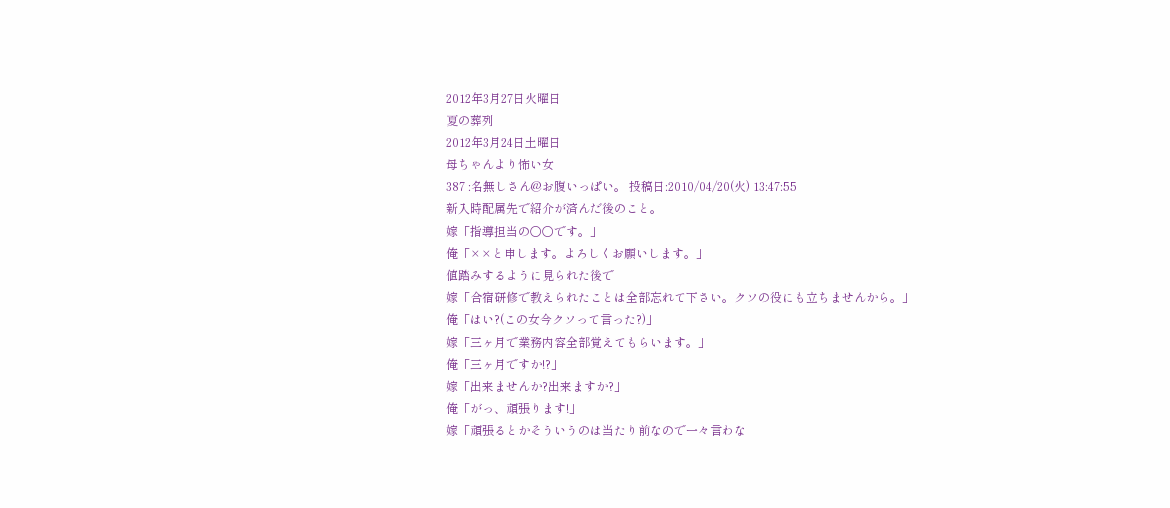2012年3月27日火曜日
夏の葬列
2012年3月24日土曜日
母ちゃんより怖い女
387 :名無しさん@お腹いっぱい。 投稿日:2010/04/20(火) 13:47:55
新入時配属先で紹介が済んだ後のこと。
嫁「指導担当の○○です。」
俺「××と申します。よろしくお願いします。」
値踏みするように見られた後で
嫁「合宿研修で教えられたことは全部忘れて下さい。クソの役にも立ちませんから。」
俺「はい?(この女今クソって言った?)」
嫁「三ヶ月で業務内容全部覚えてもらいます。」
俺「三ヶ月ですか!?」
嫁「出来ませんか?出来ますか?」
俺「がっ、頑張ります!」
嫁「頑張るとかそういうのは当たり前なので一々言わな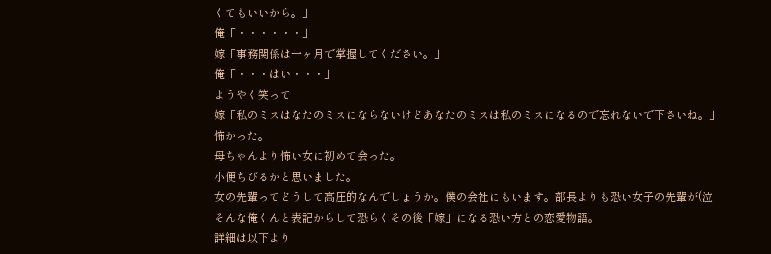くてもいいから。」
俺「・・・・・・」
嫁「事務関係は一ヶ月で掌握してください。」
俺「・・・はい・・・」
ようやく笑って
嫁「私のミスはなたのミスにならないけどあなたのミスは私のミスになるので忘れないで下さいね。」
怖かった。
母ちゃんより怖い女に初めて会った。
小便ちびるかと思いました。
女の先輩ってどうして高圧的なんでしょうか。僕の会社にもいます。部長よりも恐い女子の先輩が(泣
そんな俺くんと表記からして恐らくその後「嫁」になる恐い方との恋愛物語。
詳細は以下より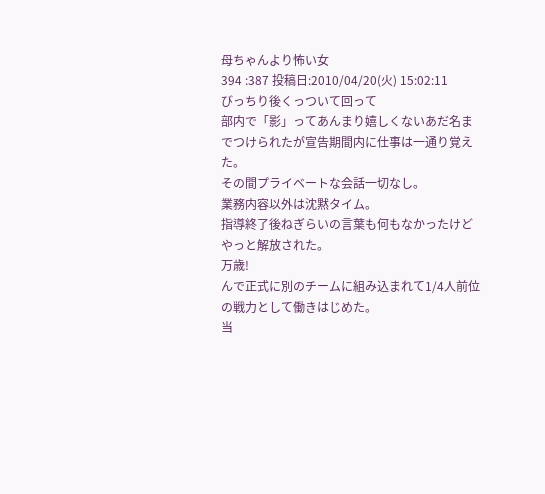母ちゃんより怖い女
394 :387 投稿日:2010/04/20(火) 15:02:11
びっちり後くっついて回って
部内で「影」ってあんまり嬉しくないあだ名までつけられたが宣告期間内に仕事は一通り覚えた。
その間プライベートな会話一切なし。
業務内容以外は沈黙タイム。
指導終了後ねぎらいの言葉も何もなかったけどやっと解放された。
万歳!
んで正式に別のチームに組み込まれて1/4人前位の戦力として働きはじめた。
当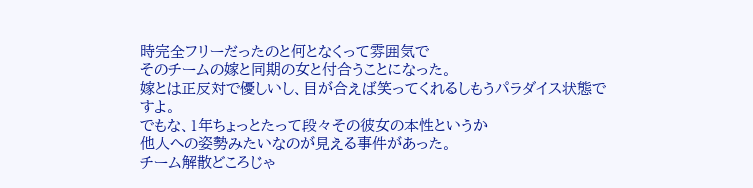時完全フリーだったのと何となくって雰囲気で
そのチームの嫁と同期の女と付合うことになった。
嫁とは正反対で優しいし、目が合えば笑ってくれるしもうパラダイス状態ですよ。
でもな、1年ちょっとたって段々その彼女の本性というか
他人への姿勢みたいなのが見える事件があった。
チーム解散どころじゃ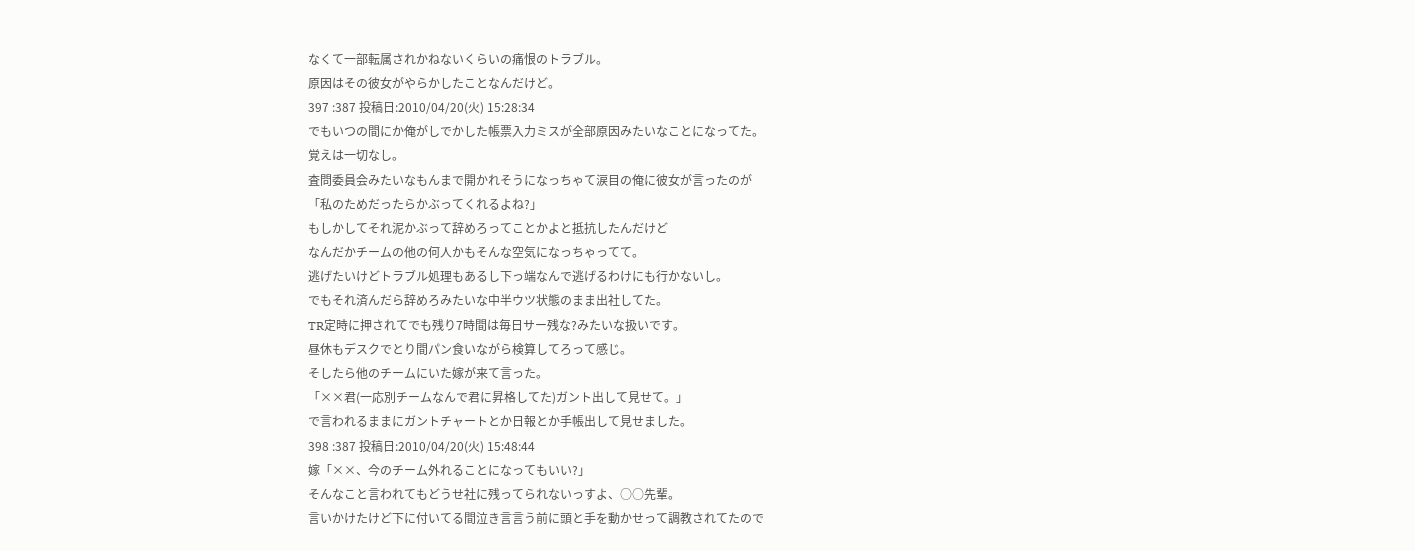なくて一部転属されかねないくらいの痛恨のトラブル。
原因はその彼女がやらかしたことなんだけど。
397 :387 投稿日:2010/04/20(火) 15:28:34
でもいつの間にか俺がしでかした帳票入力ミスが全部原因みたいなことになってた。
覚えは一切なし。
査問委員会みたいなもんまで開かれそうになっちゃて涙目の俺に彼女が言ったのが
「私のためだったらかぶってくれるよね?」
もしかしてそれ泥かぶって辞めろってことかよと抵抗したんだけど
なんだかチームの他の何人かもそんな空気になっちゃってて。
逃げたいけどトラブル処理もあるし下っ端なんで逃げるわけにも行かないし。
でもそれ済んだら辞めろみたいな中半ウツ状態のまま出社してた。
TR定時に押されてでも残り7時間は毎日サー残な?みたいな扱いです。
昼休もデスクでとり間パン食いながら検算してろって感じ。
そしたら他のチームにいた嫁が来て言った。
「××君(一応別チームなんで君に昇格してた)ガント出して見せて。」
で言われるままにガントチャートとか日報とか手帳出して見せました。
398 :387 投稿日:2010/04/20(火) 15:48:44
嫁「××、今のチーム外れることになってもいい?」
そんなこと言われてもどうせ社に残ってられないっすよ、○○先輩。
言いかけたけど下に付いてる間泣き言言う前に頭と手を動かせって調教されてたので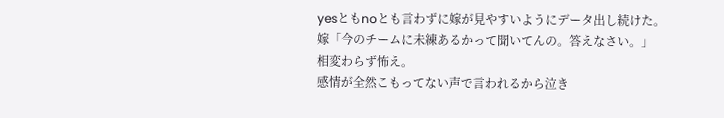yesともnoとも言わずに嫁が見やすいようにデータ出し続けた。
嫁「今のチームに未練あるかって聞いてんの。答えなさい。」
相変わらず怖え。
感情が全然こもってない声で言われるから泣き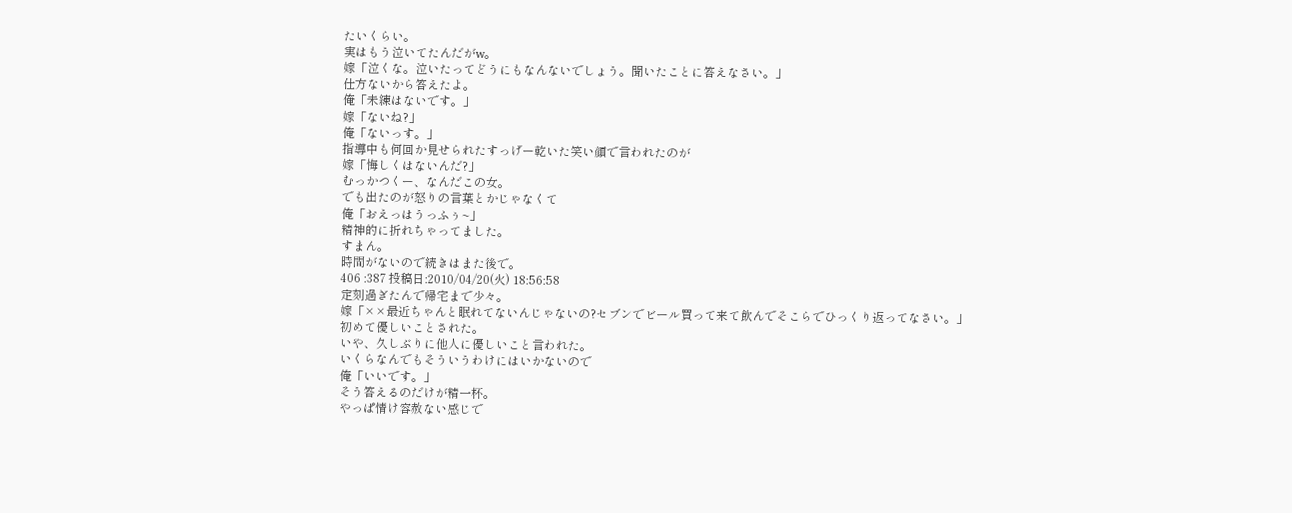たいくらい。
実はもう泣いてたんだがw。
嫁「泣くな。泣いたってどうにもなんないでしょう。聞いたことに答えなさい。」
仕方ないから答えたよ。
俺「未練はないです。」
嫁「ないね?」
俺「ないっす。」
指導中も何回か見せられたすっげー乾いた笑い顔で言われたのが
嫁「悔しくはないんだ?」
むっかつくー、なんだこの女。
でも出たのが怒りの言葉とかじゃなくて
俺「おえっはうっふぅ~」
精神的に折れちゃってました。
すまん。
時間がないので続きはまた後で。
406 :387 投稿日:2010/04/20(火) 18:56:58
定刻過ぎたんで帰宅まで少々。
嫁「××最近ちゃんと眠れてないんじゃないの?セブンでビール買って来て飲んでそこらでひっくり返ってなさい。」
初めて優しいことされた。
いや、久しぶりに他人に優しいこと言われた。
いくらなんでもそういうわけにはいかないので
俺「いいです。」
そう答えるのだけが精一杯。
やっぱ情け容赦ない感じで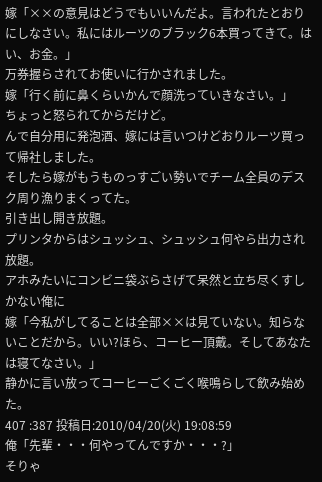嫁「××の意見はどうでもいいんだよ。言われたとおりにしなさい。私にはルーツのブラック6本買ってきて。はい、お金。」
万券握らされてお使いに行かされました。
嫁「行く前に鼻くらいかんで顔洗っていきなさい。」
ちょっと怒られてからだけど。
んで自分用に発泡酒、嫁には言いつけどおりルーツ買って帰社しました。
そしたら嫁がもうものっすごい勢いでチーム全員のデスク周り漁りまくってた。
引き出し開き放題。
プリンタからはシュッシュ、シュッシュ何やら出力され放題。
アホみたいにコンビニ袋ぶらさげて呆然と立ち尽くすしかない俺に
嫁「今私がしてることは全部××は見ていない。知らないことだから。いい?ほら、コーヒー頂戴。そしてあなたは寝てなさい。」
静かに言い放ってコーヒーごくごく喉鳴らして飲み始めた。
407 :387 投稿日:2010/04/20(火) 19:08:59
俺「先輩・・・何やってんですか・・・?」
そりゃ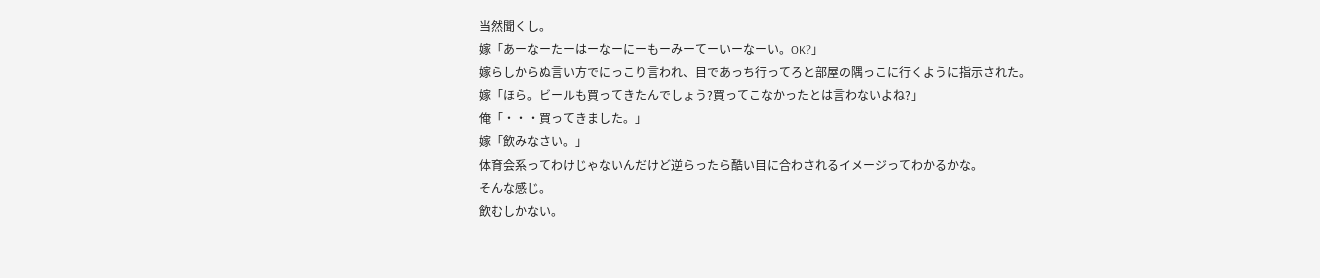当然聞くし。
嫁「あーなーたーはーなーにーもーみーてーいーなーい。OK?」
嫁らしからぬ言い方でにっこり言われ、目であっち行ってろと部屋の隅っこに行くように指示された。
嫁「ほら。ビールも買ってきたんでしょう?買ってこなかったとは言わないよね?」
俺「・・・買ってきました。」
嫁「飲みなさい。」
体育会系ってわけじゃないんだけど逆らったら酷い目に合わされるイメージってわかるかな。
そんな感じ。
飲むしかない。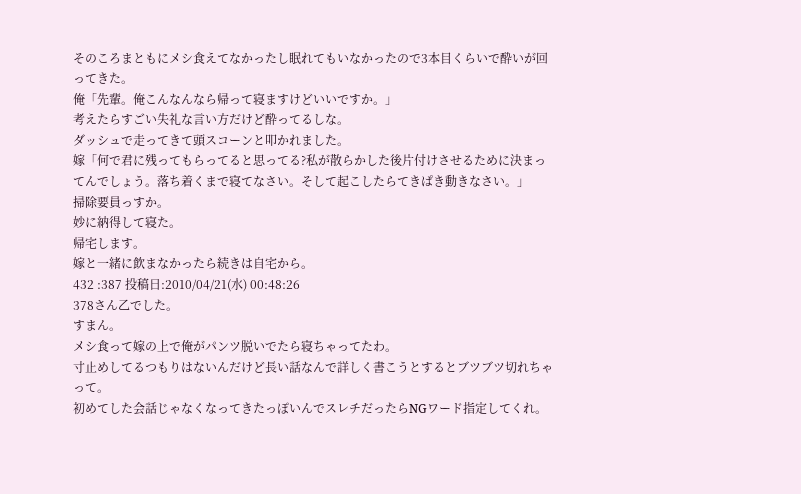そのころまともにメシ食えてなかったし眠れてもいなかったので3本目くらいで酔いが回ってきた。
俺「先輩。俺こんなんなら帰って寝ますけどいいですか。」
考えたらすごい失礼な言い方だけど酔ってるしな。
ダッシュで走ってきて頭スコーンと叩かれました。
嫁「何で君に残ってもらってると思ってる?私が散らかした後片付けさせるために決まってんでしょう。落ち着くまで寝てなさい。そして起こしたらてきぱき動きなさい。」
掃除要員っすか。
妙に納得して寝た。
帰宅します。
嫁と一緒に飲まなかったら続きは自宅から。
432 :387 投稿日:2010/04/21(水) 00:48:26
378さん乙でした。
すまん。
メシ食って嫁の上で俺がパンツ脱いでたら寝ちゃってたわ。
寸止めしてるつもりはないんだけど長い話なんで詳しく書こうとするとブツブツ切れちゃって。
初めてした会話じゃなくなってきたっぽいんでスレチだったらNGワード指定してくれ。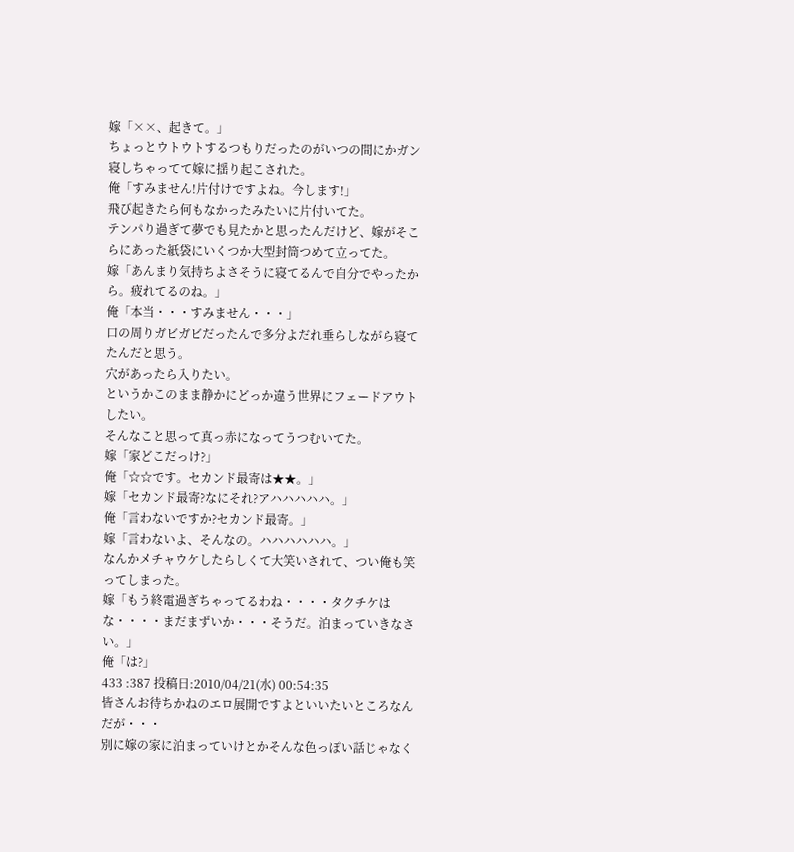嫁「××、起きて。」
ちょっとウトウトするつもりだったのがいつの間にかガン寝しちゃってて嫁に揺り起こされた。
俺「すみません!片付けですよね。今します!」
飛び起きたら何もなかったみたいに片付いてた。
テンパり過ぎて夢でも見たかと思ったんだけど、嫁がそこらにあった紙袋にいくつか大型封筒つめて立ってた。
嫁「あんまり気持ちよさそうに寝てるんで自分でやったから。疲れてるのね。」
俺「本当・・・すみません・・・」
口の周りガビガビだったんで多分よだれ垂らしながら寝てたんだと思う。
穴があったら入りたい。
というかこのまま静かにどっか違う世界にフェードアウトしたい。
そんなこと思って真っ赤になってうつむいてた。
嫁「家どこだっけ?」
俺「☆☆です。セカンド最寄は★★。」
嫁「セカンド最寄?なにそれ?アハハハハハ。」
俺「言わないですか?セカンド最寄。」
嫁「言わないよ、そんなの。ハハハハハハ。」
なんかメチャウケしたらしくて大笑いされて、つい俺も笑ってしまった。
嫁「もう終電過ぎちゃってるわね・・・・タクチケはな・・・・まだまずいか・・・そうだ。泊まっていきなさい。」
俺「は?」
433 :387 投稿日:2010/04/21(水) 00:54:35
皆さんお待ちかねのエロ展開ですよといいたいところなんだが・・・
別に嫁の家に泊まっていけとかそんな色っぽい話じゃなく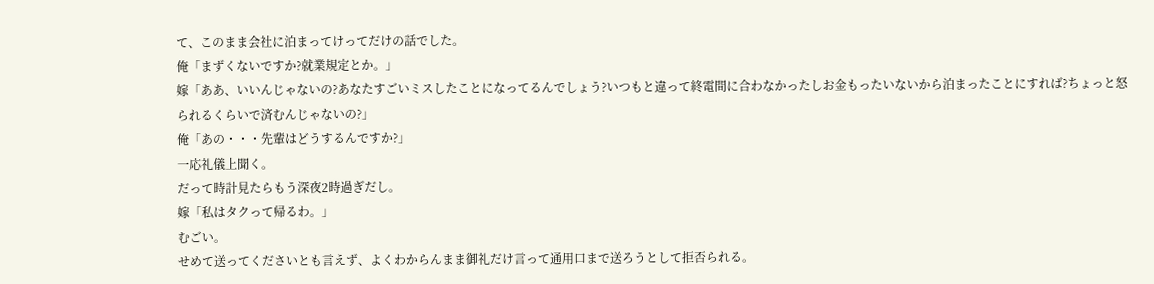て、このまま会社に泊まってけってだけの話でした。
俺「まずくないですか?就業規定とか。」
嫁「ああ、いいんじゃないの?あなたすごいミスしたことになってるんでしょう?いつもと違って終電間に合わなかったしお金もったいないから泊まったことにすれば?ちょっと怒られるくらいで済むんじゃないの?」
俺「あの・・・先輩はどうするんですか?」
一応礼儀上聞く。
だって時計見たらもう深夜2時過ぎだし。
嫁「私はタクって帰るわ。」
むごい。
せめて送ってくださいとも言えず、よくわからんまま御礼だけ言って通用口まで送ろうとして拒否られる。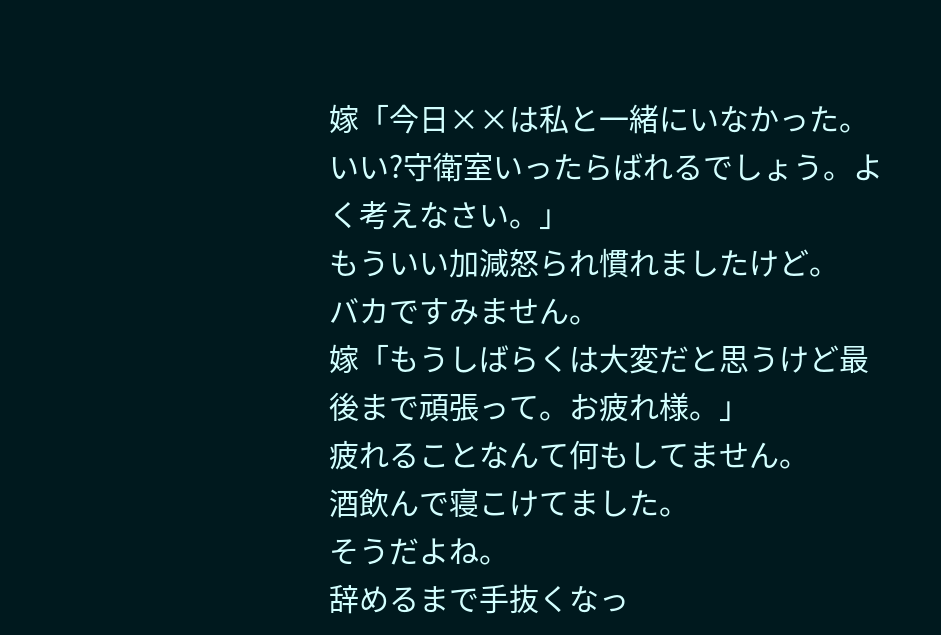嫁「今日××は私と一緒にいなかった。いい?守衛室いったらばれるでしょう。よく考えなさい。」
もういい加減怒られ慣れましたけど。
バカですみません。
嫁「もうしばらくは大変だと思うけど最後まで頑張って。お疲れ様。」
疲れることなんて何もしてません。
酒飲んで寝こけてました。
そうだよね。
辞めるまで手抜くなっ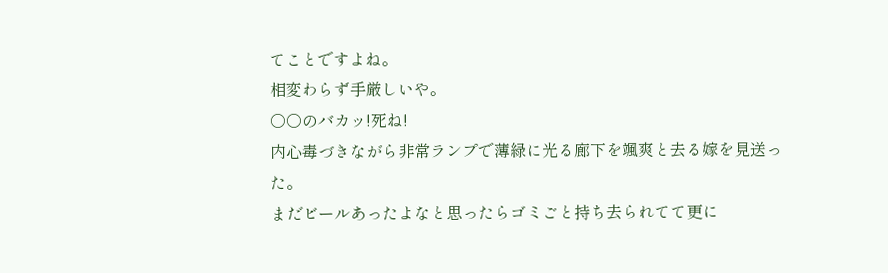てことですよね。
相変わらず手厳しいや。
○○のバカッ!死ね!
内心毒づきながら非常ランプで薄緑に光る廊下を颯爽と去る嫁を見送った。
まだビールあったよなと思ったらゴミごと持ち去られてて更に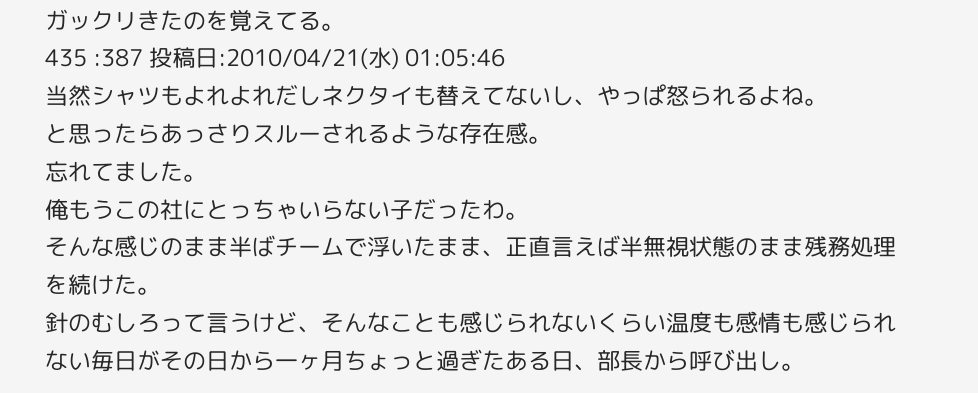ガックリきたのを覚えてる。
435 :387 投稿日:2010/04/21(水) 01:05:46
当然シャツもよれよれだしネクタイも替えてないし、やっぱ怒られるよね。
と思ったらあっさりスルーされるような存在感。
忘れてました。
俺もうこの社にとっちゃいらない子だったわ。
そんな感じのまま半ばチームで浮いたまま、正直言えば半無視状態のまま残務処理を続けた。
針のむしろって言うけど、そんなことも感じられないくらい温度も感情も感じられない毎日がその日から一ヶ月ちょっと過ぎたある日、部長から呼び出し。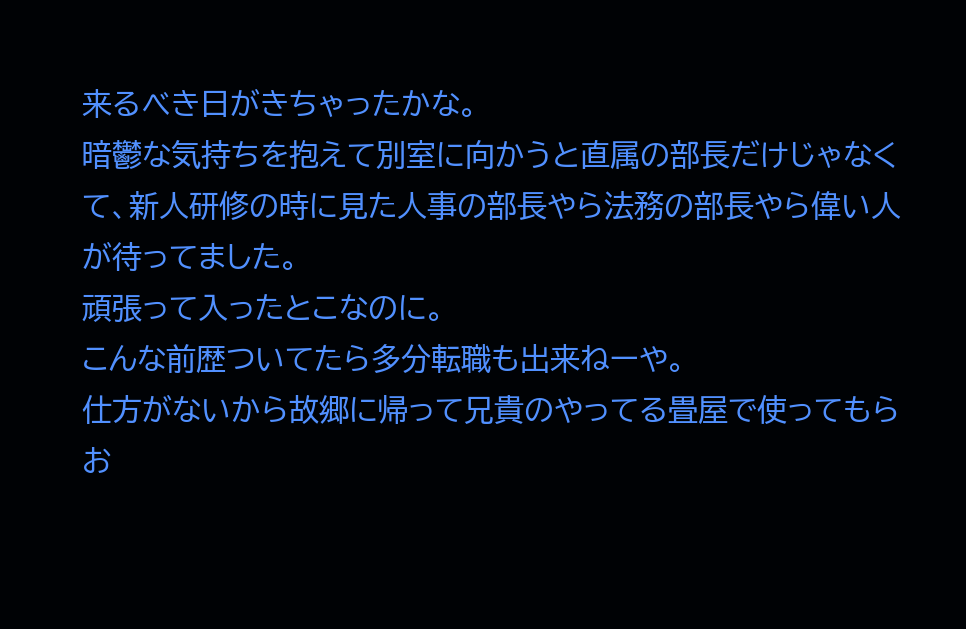来るべき日がきちゃったかな。
暗鬱な気持ちを抱えて別室に向かうと直属の部長だけじゃなくて、新人研修の時に見た人事の部長やら法務の部長やら偉い人が待ってました。
頑張って入ったとこなのに。
こんな前歴ついてたら多分転職も出来ねーや。
仕方がないから故郷に帰って兄貴のやってる畳屋で使ってもらお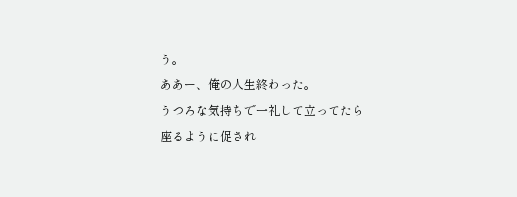う。
ああー、俺の人生終わった。
うつろな気持ちで一礼して立ってたら座るように促され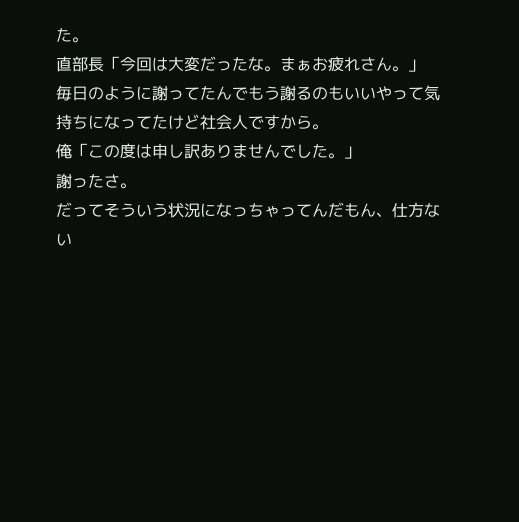た。
直部長「今回は大変だったな。まぁお疲れさん。」
毎日のように謝ってたんでもう謝るのもいいやって気持ちになってたけど社会人ですから。
俺「この度は申し訳ありませんでした。」
謝ったさ。
だってそういう状況になっちゃってんだもん、仕方ない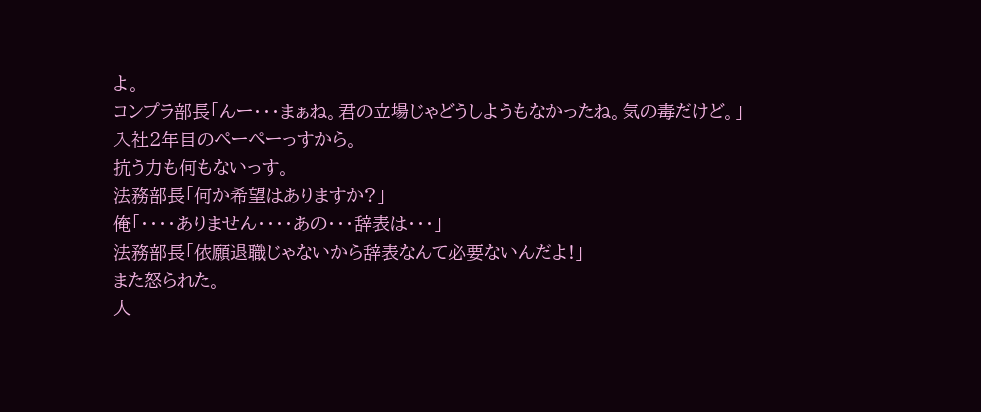よ。
コンプラ部長「んー・・・まぁね。君の立場じゃどうしようもなかったね。気の毒だけど。」
入社2年目のペーペーっすから。
抗う力も何もないっす。
法務部長「何か希望はありますか?」
俺「・・・・ありません・・・・あの・・・辞表は・・・」
法務部長「依願退職じゃないから辞表なんて必要ないんだよ!」
また怒られた。
人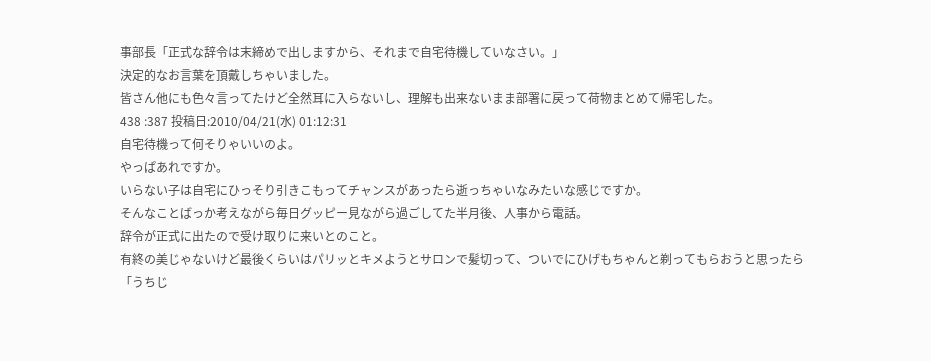事部長「正式な辞令は末締めで出しますから、それまで自宅待機していなさい。」
決定的なお言葉を頂戴しちゃいました。
皆さん他にも色々言ってたけど全然耳に入らないし、理解も出来ないまま部署に戻って荷物まとめて帰宅した。
438 :387 投稿日:2010/04/21(水) 01:12:31
自宅待機って何そりゃいいのよ。
やっぱあれですか。
いらない子は自宅にひっそり引きこもってチャンスがあったら逝っちゃいなみたいな感じですか。
そんなことばっか考えながら毎日グッピー見ながら過ごしてた半月後、人事から電話。
辞令が正式に出たので受け取りに来いとのこと。
有終の美じゃないけど最後くらいはパリッとキメようとサロンで髪切って、ついでにひげもちゃんと剃ってもらおうと思ったら
「うちじ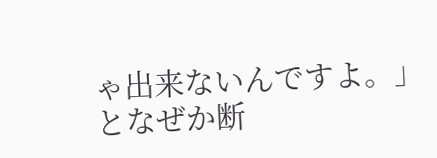ゃ出来ないんですよ。」
となぜか断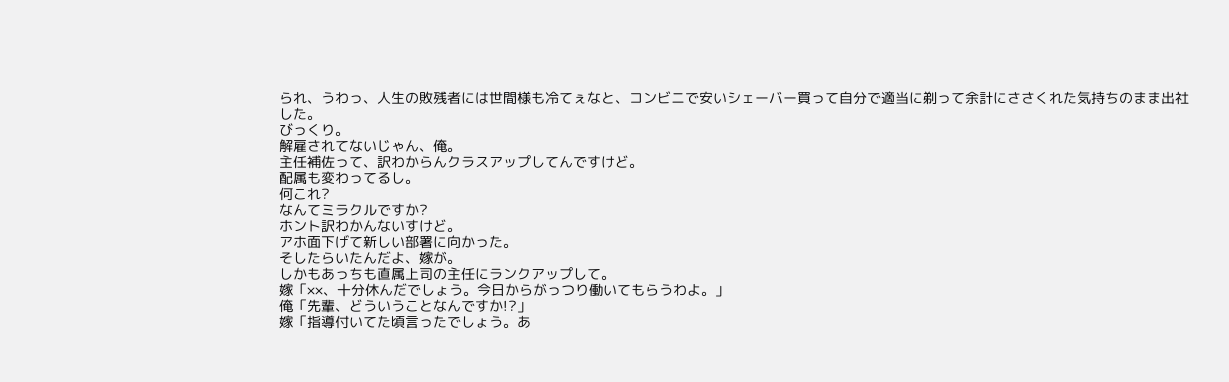られ、うわっ、人生の敗残者には世間様も冷てぇなと、コンビニで安いシェーバー買って自分で適当に剃って余計にささくれた気持ちのまま出社した。
びっくり。
解雇されてないじゃん、俺。
主任補佐って、訳わからんクラスアップしてんですけど。
配属も変わってるし。
何これ?
なんてミラクルですか?
ホント訳わかんないすけど。
アホ面下げて新しい部署に向かった。
そしたらいたんだよ、嫁が。
しかもあっちも直属上司の主任にランクアップして。
嫁「××、十分休んだでしょう。今日からがっつり働いてもらうわよ。」
俺「先輩、どういうことなんですか!?」
嫁「指導付いてた頃言ったでしょう。あ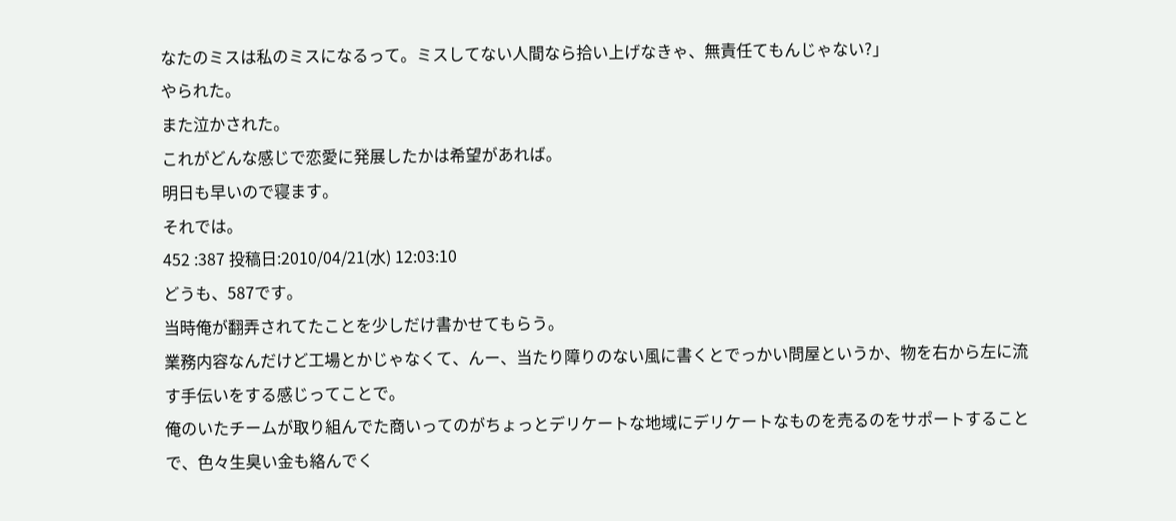なたのミスは私のミスになるって。ミスしてない人間なら拾い上げなきゃ、無責任てもんじゃない?」
やられた。
また泣かされた。
これがどんな感じで恋愛に発展したかは希望があれば。
明日も早いので寝ます。
それでは。
452 :387 投稿日:2010/04/21(水) 12:03:10
どうも、587です。
当時俺が翻弄されてたことを少しだけ書かせてもらう。
業務内容なんだけど工場とかじゃなくて、んー、当たり障りのない風に書くとでっかい問屋というか、物を右から左に流す手伝いをする感じってことで。
俺のいたチームが取り組んでた商いってのがちょっとデリケートな地域にデリケートなものを売るのをサポートすることで、色々生臭い金も絡んでく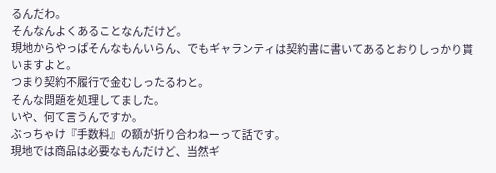るんだわ。
そんなんよくあることなんだけど。
現地からやっぱそんなもんいらん、でもギャランティは契約書に書いてあるとおりしっかり貰いますよと。
つまり契約不履行で金むしったるわと。
そんな問題を処理してました。
いや、何て言うんですか。
ぶっちゃけ『手数料』の額が折り合わねーって話です。
現地では商品は必要なもんだけど、当然ギ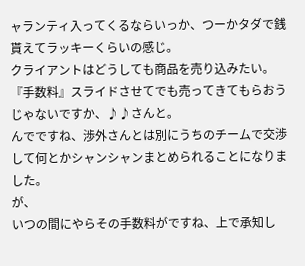ャランティ入ってくるならいっか、つーかタダで銭貰えてラッキーくらいの感じ。
クライアントはどうしても商品を売り込みたい。
『手数料』スライドさせてでも売ってきてもらおうじゃないですか、♪♪さんと。
んでですね、渉外さんとは別にうちのチームで交渉して何とかシャンシャンまとめられることになりました。
が、
いつの間にやらその手数料がですね、上で承知し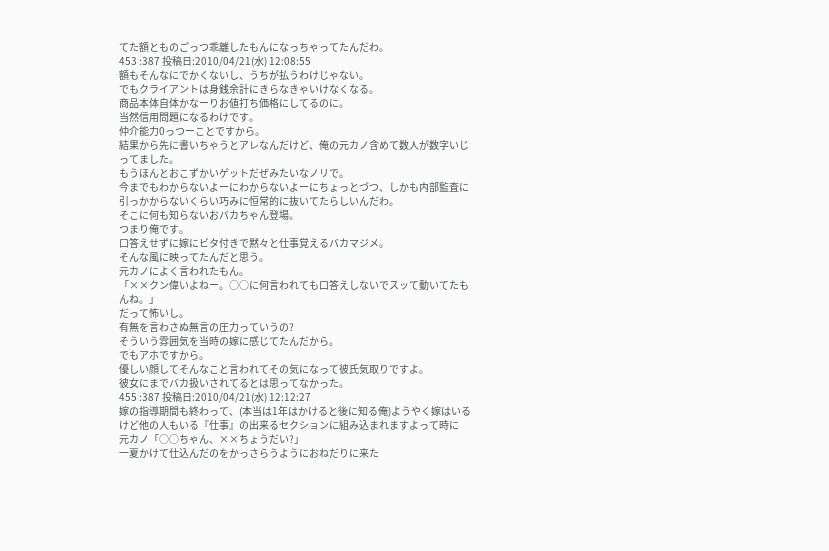てた額とものごっつ乖離したもんになっちゃってたんだわ。
453 :387 投稿日:2010/04/21(水) 12:08:55
額もそんなにでかくないし、うちが払うわけじゃない。
でもクライアントは身銭余計にきらなきゃいけなくなる。
商品本体自体かなーりお値打ち価格にしてるのに。
当然信用問題になるわけです。
仲介能力0っつーことですから。
結果から先に書いちゃうとアレなんだけど、俺の元カノ含めて数人が数字いじってました。
もうほんとおこずかいゲットだぜみたいなノリで。
今までもわからないよーにわからないよーにちょっとづつ、しかも内部監査に引っかからないくらい巧みに恒常的に抜いてたらしいんだわ。
そこに何も知らないおバカちゃん登場。
つまり俺です。
口答えせずに嫁にビタ付きで黙々と仕事覚えるバカマジメ。
そんな風に映ってたんだと思う。
元カノによく言われたもん。
「××クン偉いよねー。○○に何言われても口答えしないでスッて動いてたもんね。」
だって怖いし。
有無を言わさぬ無言の圧力っていうの?
そういう雰囲気を当時の嫁に感じてたんだから。
でもアホですから。
優しい顔してそんなこと言われてその気になって彼氏気取りですよ。
彼女にまでバカ扱いされてるとは思ってなかった。
455 :387 投稿日:2010/04/21(水) 12:12:27
嫁の指導期間も終わって、(本当は1年はかけると後に知る俺)ようやく嫁はいるけど他の人もいる『仕事』の出来るセクションに組み込まれますよって時に
元カノ「○○ちゃん、××ちょうだい?」
一夏かけて仕込んだのをかっさらうようにおねだりに来た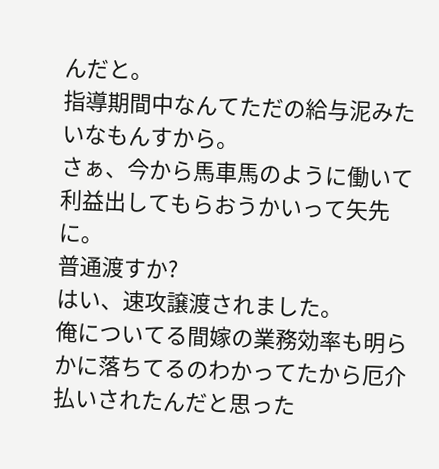んだと。
指導期間中なんてただの給与泥みたいなもんすから。
さぁ、今から馬車馬のように働いて利益出してもらおうかいって矢先に。
普通渡すか?
はい、速攻譲渡されました。
俺についてる間嫁の業務効率も明らかに落ちてるのわかってたから厄介払いされたんだと思った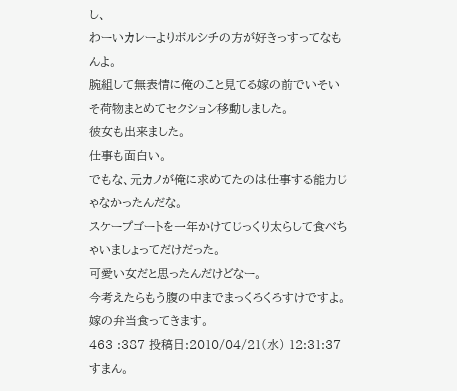し、
わーいカレーよりボルシチの方が好きっすってなもんよ。
腕組して無表情に俺のこと見てる嫁の前でいそいそ荷物まとめてセクション移動しました。
彼女も出来ました。
仕事も面白い。
でもな、元カノが俺に求めてたのは仕事する能力じゃなかったんだな。
スケープゴートを一年かけてじっくり太らして食べちゃいましょってだけだった。
可愛い女だと思ったんだけどなー。
今考えたらもう腹の中までまっくろくろすけですよ。
嫁の弁当食ってきます。
463 :387 投稿日:2010/04/21(水) 12:31:37
すまん。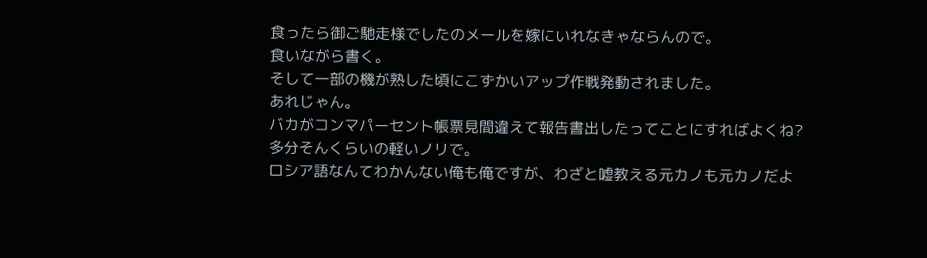食ったら御ご馳走様でしたのメールを嫁にいれなきゃならんので。
食いながら書く。
そして一部の機が熟した頃にこずかいアップ作戦発動されました。
あれじゃん。
バカがコンマパーセント帳票見間違えて報告書出したってことにすればよくね?
多分そんくらいの軽いノリで。
ロシア語なんてわかんない俺も俺ですが、わざと嘘教える元カノも元カノだよ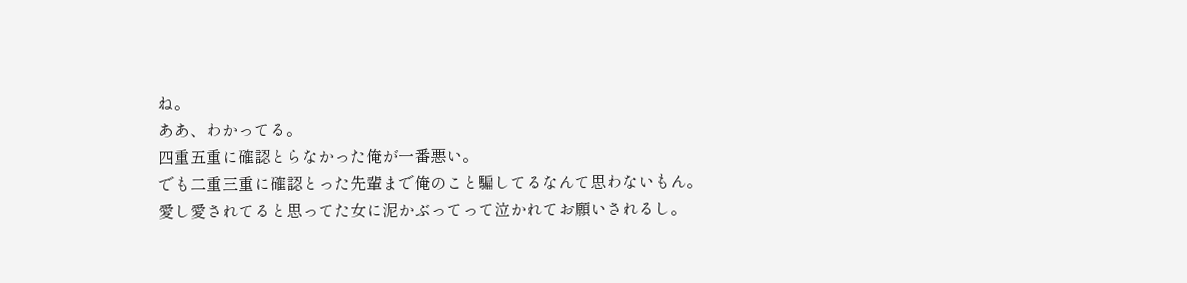ね。
ああ、わかってる。
四重五重に確認とらなかった俺が一番悪い。
でも二重三重に確認とった先輩まで俺のこと騙してるなんて思わないもん。
愛し愛されてると思ってた女に泥かぶってって泣かれてお願いされるし。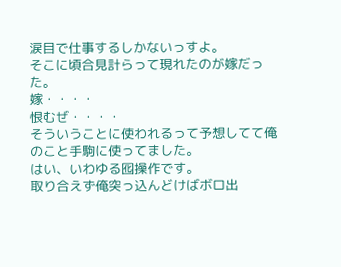涙目で仕事するしかないっすよ。
そこに頃合見計らって現れたのが嫁だった。
嫁・・・・
恨むぜ・・・・
そういうことに使われるって予想してて俺のこと手駒に使ってました。
はい、いわゆる囮操作です。
取り合えず俺突っ込んどけばボロ出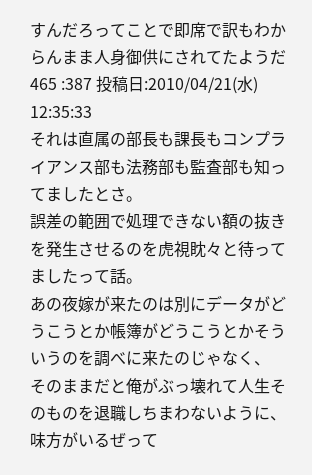すんだろってことで即席で訳もわからんまま人身御供にされてたようだ
465 :387 投稿日:2010/04/21(水) 12:35:33
それは直属の部長も課長もコンプライアンス部も法務部も監査部も知ってましたとさ。
誤差の範囲で処理できない額の抜きを発生させるのを虎視眈々と待ってましたって話。
あの夜嫁が来たのは別にデータがどうこうとか帳簿がどうこうとかそういうのを調べに来たのじゃなく、
そのままだと俺がぶっ壊れて人生そのものを退職しちまわないように、味方がいるぜって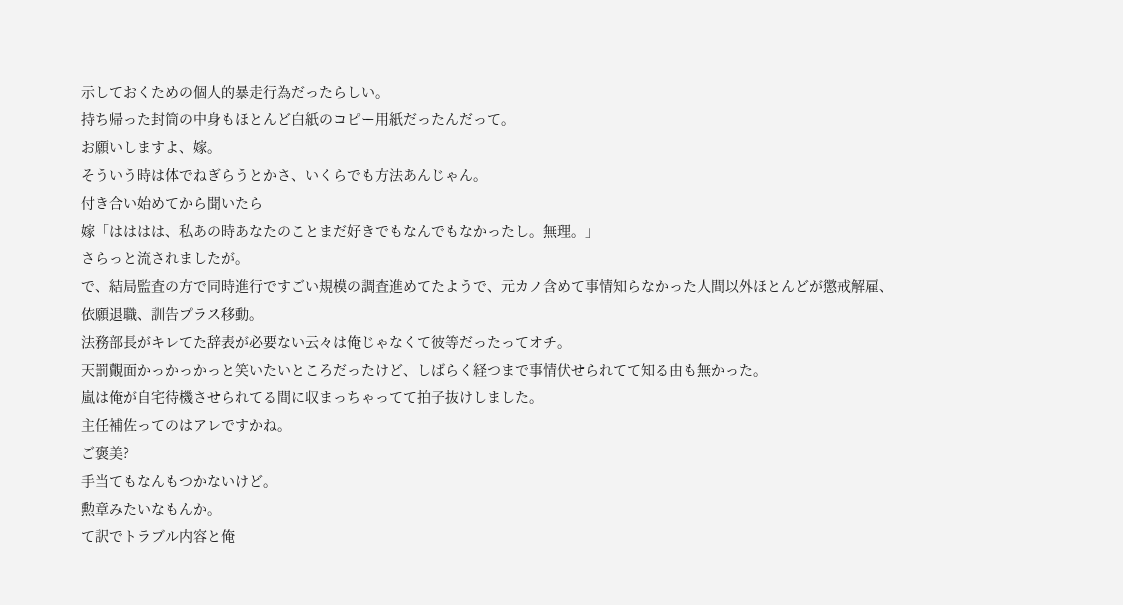示しておくための個人的暴走行為だったらしい。
持ち帰った封筒の中身もほとんど白紙のコピー用紙だったんだって。
お願いしますよ、嫁。
そういう時は体でねぎらうとかさ、いくらでも方法あんじゃん。
付き合い始めてから聞いたら
嫁「はははは、私あの時あなたのことまだ好きでもなんでもなかったし。無理。」
さらっと流されましたが。
で、結局監査の方で同時進行ですごい規模の調査進めてたようで、元カノ含めて事情知らなかった人間以外ほとんどが懲戒解雇、依願退職、訓告プラス移動。
法務部長がキレてた辞表が必要ない云々は俺じゃなくて彼等だったってオチ。
天罰覿面かっかっかっと笑いたいところだったけど、しばらく経つまで事情伏せられてて知る由も無かった。
嵐は俺が自宅待機させられてる間に収まっちゃってて拍子抜けしました。
主任補佐ってのはアレですかね。
ご褒美?
手当てもなんもつかないけど。
勲章みたいなもんか。
て訳でトラブル内容と俺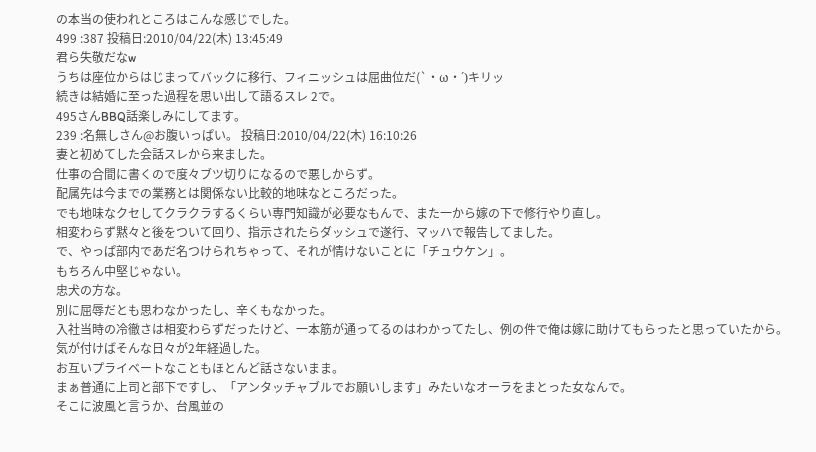の本当の使われところはこんな感じでした。
499 :387 投稿日:2010/04/22(木) 13:45:49
君ら失敬だなw
うちは座位からはじまってバックに移行、フィニッシュは屈曲位だ(`・ω・´)キリッ
続きは結婚に至った過程を思い出して語るスレ 2で。
495さんBBQ話楽しみにしてます。
239 :名無しさん@お腹いっぱい。 投稿日:2010/04/22(木) 16:10:26
妻と初めてした会話スレから来ました。
仕事の合間に書くので度々ブツ切りになるので悪しからず。
配属先は今までの業務とは関係ない比較的地味なところだった。
でも地味なクセしてクラクラするくらい専門知識が必要なもんで、また一から嫁の下で修行やり直し。
相変わらず黙々と後をついて回り、指示されたらダッシュで遂行、マッハで報告してました。
で、やっぱ部内であだ名つけられちゃって、それが情けないことに「チュウケン」。
もちろん中堅じゃない。
忠犬の方な。
別に屈辱だとも思わなかったし、辛くもなかった。
入社当時の冷徹さは相変わらずだったけど、一本筋が通ってるのはわかってたし、例の件で俺は嫁に助けてもらったと思っていたから。
気が付けばそんな日々が2年経過した。
お互いプライベートなこともほとんど話さないまま。
まぁ普通に上司と部下ですし、「アンタッチャブルでお願いします」みたいなオーラをまとった女なんで。
そこに波風と言うか、台風並の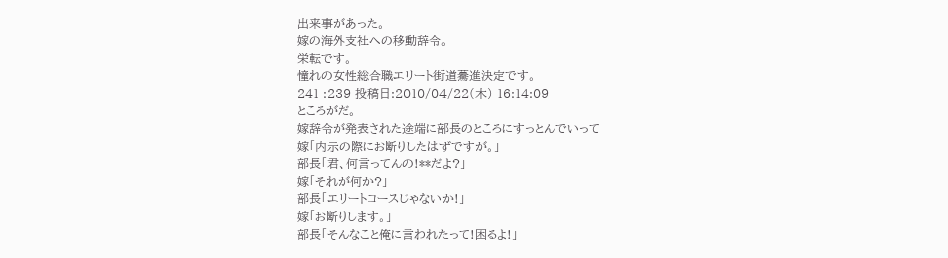出来事があった。
嫁の海外支社への移動辞令。
栄転です。
憧れの女性総合職エリート街道驀進決定です。
241 :239 投稿日:2010/04/22(木) 16:14:09
ところがだ。
嫁辞令が発表された途端に部長のところにすっとんでいって
嫁「内示の際にお断りしたはずですが。」
部長「君、何言ってんの!**だよ?」
嫁「それが何か?」
部長「エリートコースじゃないか!」
嫁「お断りします。」
部長「そんなこと俺に言われたって!困るよ!」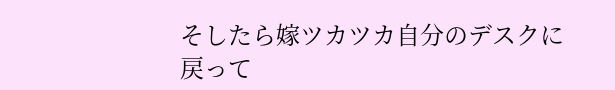そしたら嫁ツカツカ自分のデスクに戻って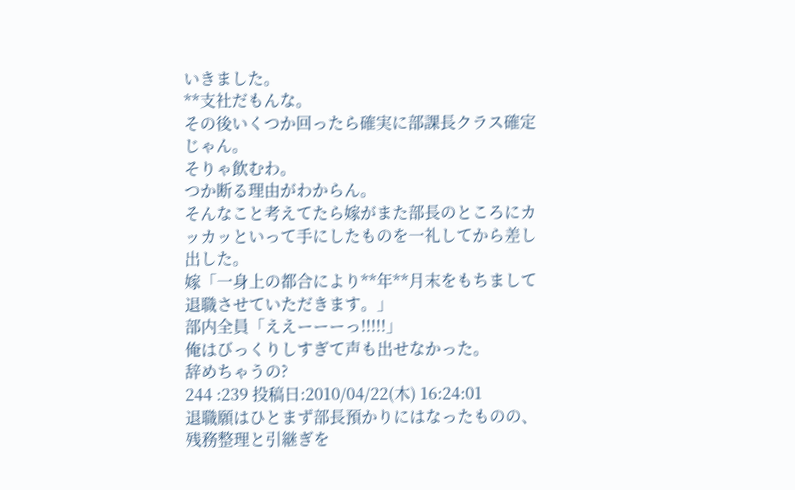いきました。
**支社だもんな。
その後いくつか回ったら確実に部課長クラス確定じゃん。
そりゃ飲むわ。
つか断る理由がわからん。
そんなこと考えてたら嫁がまた部長のところにカッカッといって手にしたものを一礼してから差し出した。
嫁「一身上の都合により**年**月末をもちまして退職させていただきます。」
部内全員「ええーーーっ!!!!!」
俺はびっくりしすぎて声も出せなかった。
辞めちゃうの?
244 :239 投稿日:2010/04/22(木) 16:24:01
退職願はひとまず部長預かりにはなったものの、残務整理と引継ぎを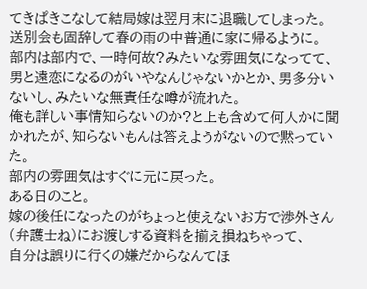てきぱきこなして結局嫁は翌月末に退職してしまった。
送別会も固辞して春の雨の中普通に家に帰るように。
部内は部内で、一時何故?みたいな雰囲気になってて、
男と遠恋になるのがいやなんじゃないかとか、男多分いないし、みたいな無責任な噂が流れた。
俺も詳しい事情知らないのか?と上も含めて何人かに聞かれたが、知らないもんは答えようがないので黙っていた。
部内の雰囲気はすぐに元に戻った。
ある日のこと。
嫁の後任になったのがちょっと使えないお方で渉外さん(弁護士ね)にお渡しする資料を揃え損ねちゃって、
自分は誤りに行くの嫌だからなんてほ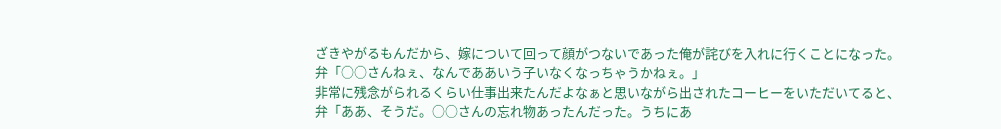ざきやがるもんだから、嫁について回って顔がつないであった俺が詫びを入れに行くことになった。
弁「○○さんねぇ、なんでああいう子いなくなっちゃうかねぇ。」
非常に残念がられるくらい仕事出来たんだよなぁと思いながら出されたコーヒーをいただいてると、
弁「ああ、そうだ。○○さんの忘れ物あったんだった。うちにあ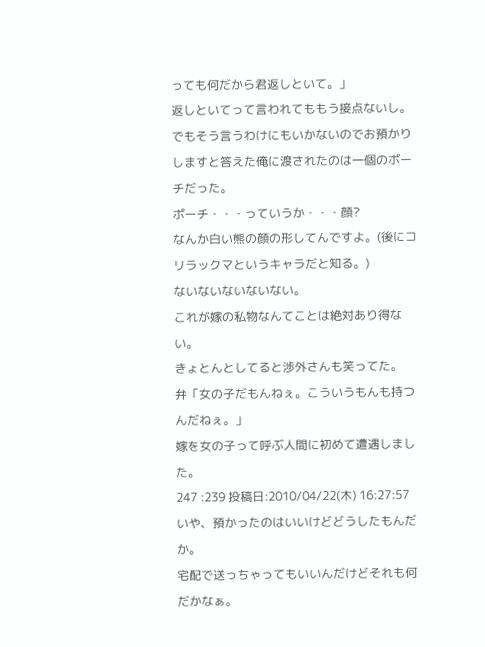っても何だから君返しといて。」
返しといてって言われてももう接点ないし。
でもそう言うわけにもいかないのでお預かりしますと答えた俺に渡されたのは一個のポーチだった。
ポーチ・・・っていうか・・・顔?
なんか白い熊の顔の形してんですよ。(後にコリラックマというキャラだと知る。)
ないないないないない。
これが嫁の私物なんてことは絶対あり得ない。
きょとんとしてると渉外さんも笑ってた。
弁「女の子だもんねぇ。こういうもんも持つんだねぇ。」
嫁を女の子って呼ぶ人間に初めて遭遇しました。
247 :239 投稿日:2010/04/22(木) 16:27:57
いや、預かったのはいいけどどうしたもんだか。
宅配で送っちゃってもいいんだけどそれも何だかなぁ。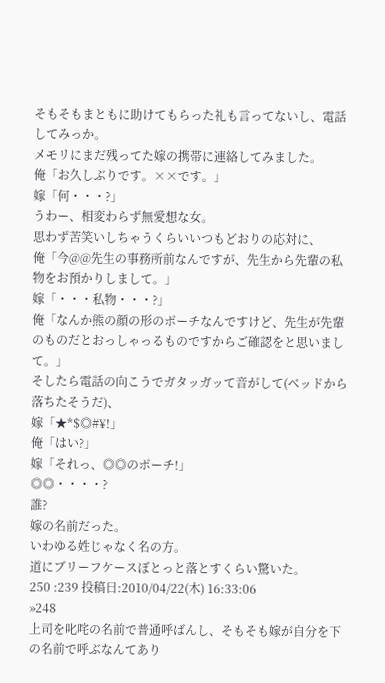そもそもまともに助けてもらった礼も言ってないし、電話してみっか。
メモリにまだ残ってた嫁の携帯に連絡してみました。
俺「お久しぶりです。××です。」
嫁「何・・・?」
うわー、相変わらず無愛想な女。
思わず苦笑いしちゃうくらいいつもどおりの応対に、
俺「今@@先生の事務所前なんですが、先生から先輩の私物をお預かりしまして。」
嫁「・・・私物・・・?」
俺「なんか熊の顔の形のポーチなんですけど、先生が先輩のものだとおっしゃっるものですからご確認をと思いまして。」
そしたら電話の向こうでガタッガッて音がして(ベッドから落ちたそうだ)、
嫁「★*$◎#¥!」
俺「はい?」
嫁「それっ、◎◎のポーチ!」
◎◎・・・・?
誰?
嫁の名前だった。
いわゆる姓じゃなく名の方。
道にブリーフケースぼとっと落とすくらい驚いた。
250 :239 投稿日:2010/04/22(木) 16:33:06
»248
上司を叱咤の名前で普通呼ばんし、そもそも嫁が自分を下の名前で呼ぶなんてあり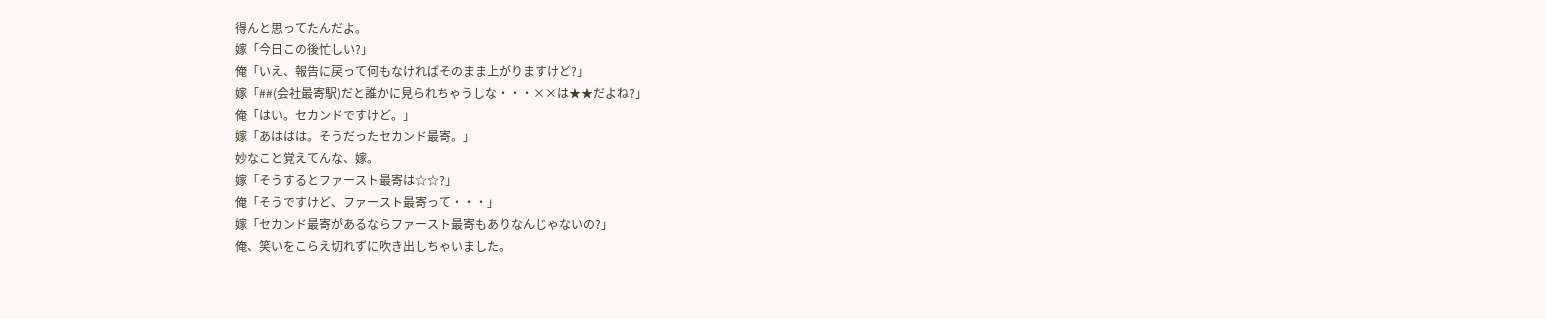得んと思ってたんだよ。
嫁「今日この後忙しい?」
俺「いえ、報告に戻って何もなければそのまま上がりますけど?」
嫁「##(会社最寄駅)だと誰かに見られちゃうしな・・・××は★★だよね?」
俺「はい。セカンドですけど。」
嫁「あははは。そうだったセカンド最寄。」
妙なこと覚えてんな、嫁。
嫁「そうするとファースト最寄は☆☆?」
俺「そうですけど、ファースト最寄って・・・」
嫁「セカンド最寄があるならファースト最寄もありなんじゃないの?」
俺、笑いをこらえ切れずに吹き出しちゃいました。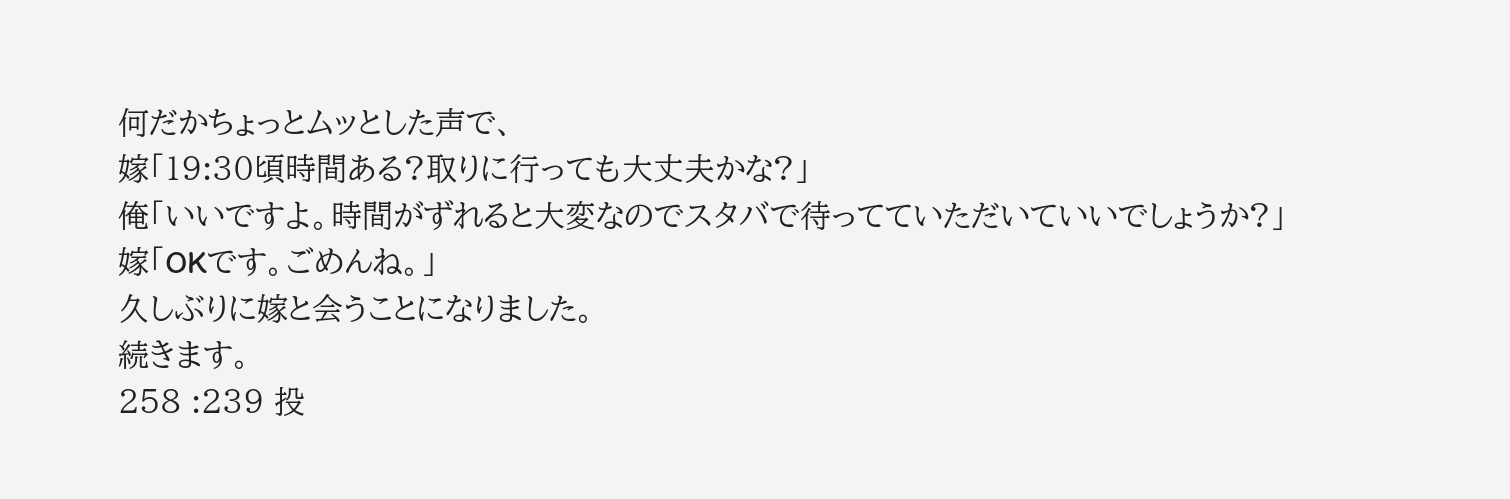何だかちょっとムッとした声で、
嫁「19:30頃時間ある?取りに行っても大丈夫かな?」
俺「いいですよ。時間がずれると大変なのでスタバで待ってていただいていいでしょうか?」
嫁「OKです。ごめんね。」
久しぶりに嫁と会うことになりました。
続きます。
258 :239 投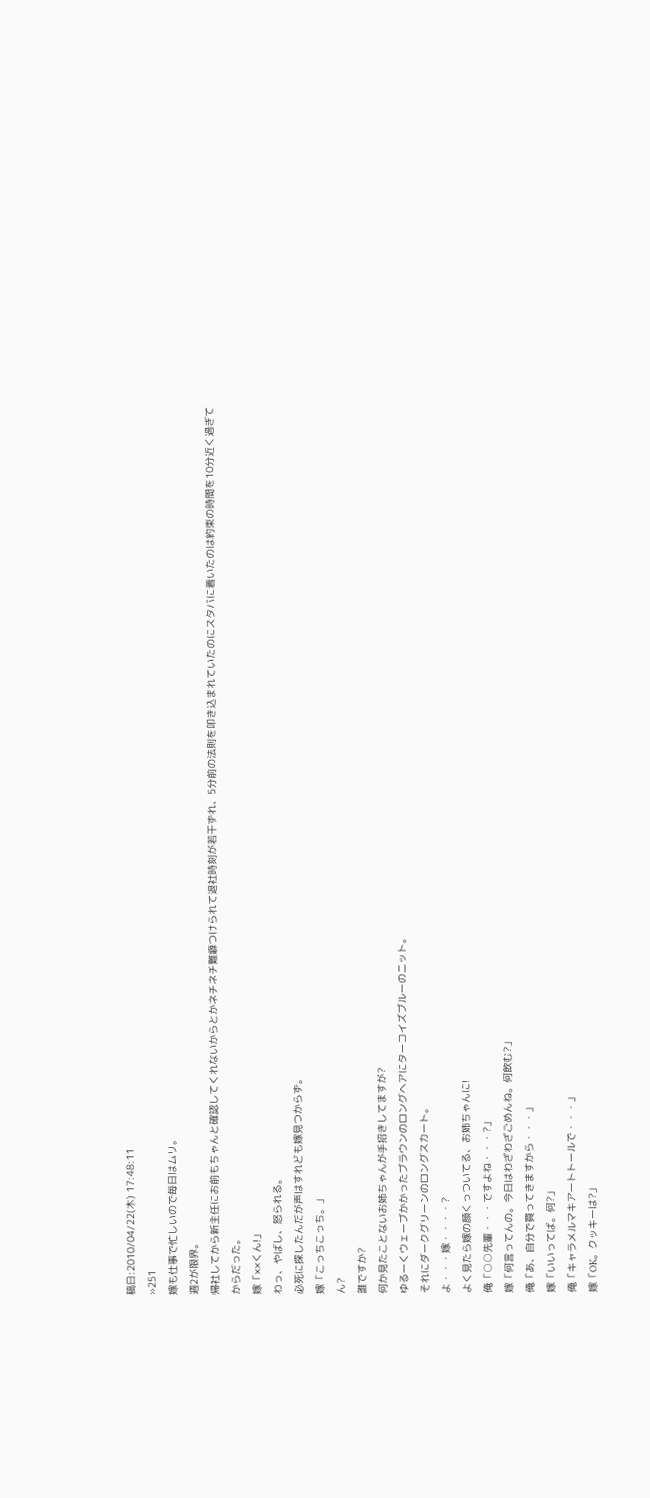稿日:2010/04/22(木) 17:48:11
»251
嫁も仕事で忙しいので毎日はムリ。
週2が限界。
帰社してから新主任にお前もちゃんと確認してくれないからとかネチネチ難癖つけられて退社時刻が若干ずれ、5分前の法則を叩き込まれていたのにスタバに着いたのは約束の時間を10分近く過ぎてからだった。
嫁「××くん!」
わっ、やばし、怒られる。
必死に探したんだが声はすれども嫁見つからず。
嫁「こっちこっち。」
ん?
誰ですか?
何か見たことないお姉ちゃんが手招きしてますが?
ゆるーくウェーブかかったブラウンのロングヘアにターコイズブルーのニット。
それにダークグリーンのロングスカート。
よ・・・嫁・・・・?
よく見たら嫁の顔くっついてる、お姉ちゃんに!
俺「○○先輩・・・ですよね・・・?」
嫁「何言ってんの。今日はわざわざごめんね。何飲む?」
俺「あ、自分で買ってきますから・・・」
嫁「いいってば。何?」
俺「キャラメルマキアートトールで・・・」
嫁「OK。クッキーは?」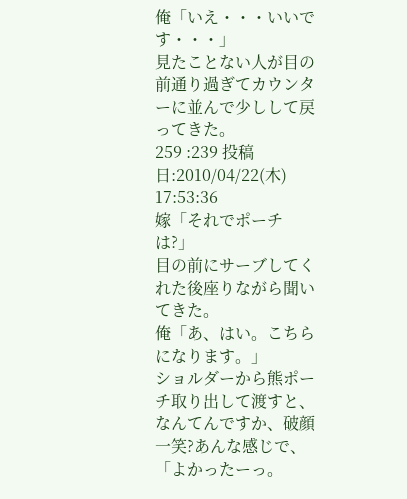俺「いえ・・・いいです・・・」
見たことない人が目の前通り過ぎてカウンターに並んで少しして戻ってきた。
259 :239 投稿日:2010/04/22(木) 17:53:36
嫁「それでポーチは?」
目の前にサーブしてくれた後座りながら聞いてきた。
俺「あ、はい。こちらになります。」
ショルダーから熊ポーチ取り出して渡すと、なんてんですか、破顔一笑?あんな感じで、
「よかったーっ。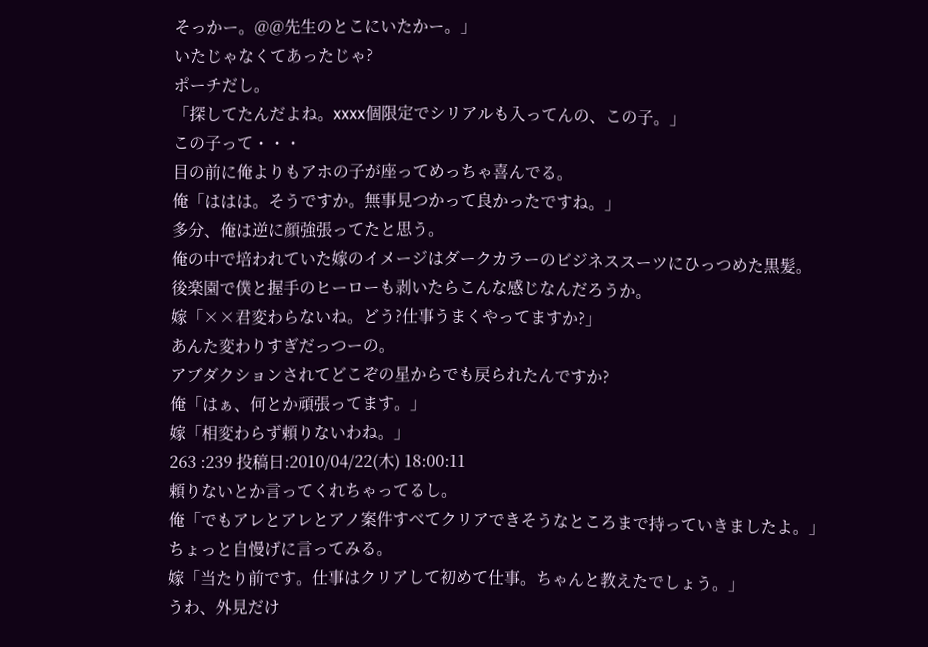そっかー。@@先生のとこにいたかー。」
いたじゃなくてあったじゃ?
ポーチだし。
「探してたんだよね。xxxx個限定でシリアルも入ってんの、この子。」
この子って・・・
目の前に俺よりもアホの子が座ってめっちゃ喜んでる。
俺「ははは。そうですか。無事見つかって良かったですね。」
多分、俺は逆に顔強張ってたと思う。
俺の中で培われていた嫁のイメージはダークカラーのビジネススーツにひっつめた黒髪。
後楽園で僕と握手のヒーローも剥いたらこんな感じなんだろうか。
嫁「××君変わらないね。どう?仕事うまくやってますか?」
あんた変わりすぎだっつーの。
アブダクションされてどこぞの星からでも戻られたんですか?
俺「はぁ、何とか頑張ってます。」
嫁「相変わらず頼りないわね。」
263 :239 投稿日:2010/04/22(木) 18:00:11
頼りないとか言ってくれちゃってるし。
俺「でもアレとアレとアノ案件すべてクリアできそうなところまで持っていきましたよ。」
ちょっと自慢げに言ってみる。
嫁「当たり前です。仕事はクリアして初めて仕事。ちゃんと教えたでしょう。」
うわ、外見だけ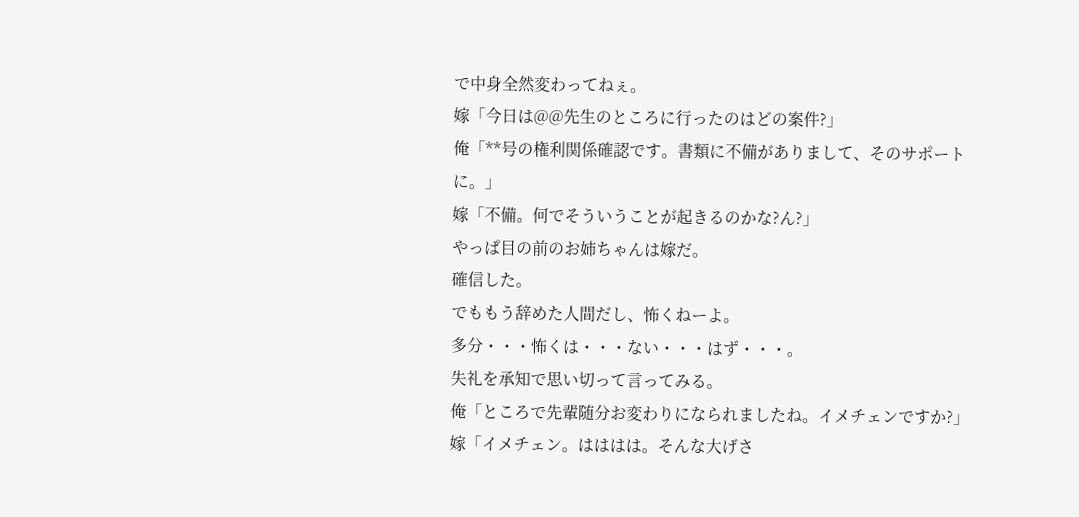で中身全然変わってねぇ。
嫁「今日は@@先生のところに行ったのはどの案件?」
俺「**号の権利関係確認です。書類に不備がありまして、そのサポートに。」
嫁「不備。何でそういうことが起きるのかな?ん?」
やっぱ目の前のお姉ちゃんは嫁だ。
確信した。
でももう辞めた人間だし、怖くねーよ。
多分・・・怖くは・・・ない・・・はず・・・。
失礼を承知で思い切って言ってみる。
俺「ところで先輩随分お変わりになられましたね。イメチェンですか?」
嫁「イメチェン。はははは。そんな大げさ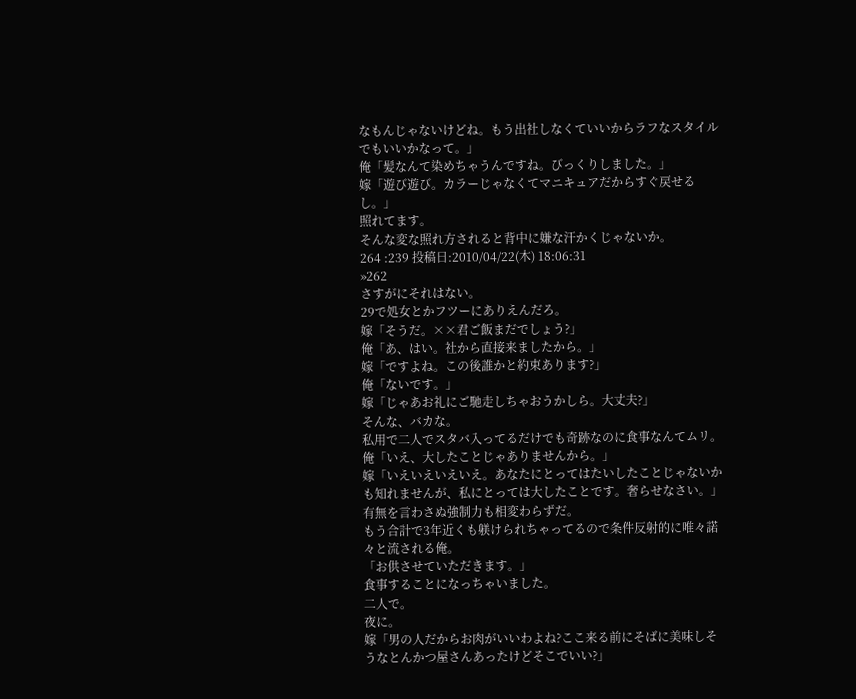なもんじゃないけどね。もう出社しなくていいからラフなスタイルでもいいかなって。」
俺「髪なんて染めちゃうんですね。びっくりしました。」
嫁「遊び遊び。カラーじゃなくてマニキュアだからすぐ戻せるし。」
照れてます。
そんな変な照れ方されると背中に嫌な汗かくじゃないか。
264 :239 投稿日:2010/04/22(木) 18:06:31
»262
さすがにそれはない。
29で処女とかフツーにありえんだろ。
嫁「そうだ。××君ご飯まだでしょう?」
俺「あ、はい。社から直接来ましたから。」
嫁「ですよね。この後誰かと約束あります?」
俺「ないです。」
嫁「じゃあお礼にご馳走しちゃおうかしら。大丈夫?」
そんな、バカな。
私用で二人でスタバ入ってるだけでも奇跡なのに食事なんてムリ。
俺「いえ、大したことじゃありませんから。」
嫁「いえいえいえいえ。あなたにとってはたいしたことじゃないかも知れませんが、私にとっては大したことです。奢らせなさい。」
有無を言わさぬ強制力も相変わらずだ。
もう合計で3年近くも躾けられちゃってるので条件反射的に唯々諾々と流される俺。
「お供させていただきます。」
食事することになっちゃいました。
二人で。
夜に。
嫁「男の人だからお肉がいいわよね?ここ来る前にそばに美味しそうなとんかつ屋さんあったけどそこでいい?」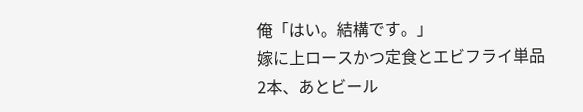俺「はい。結構です。」
嫁に上ロースかつ定食とエビフライ単品2本、あとビール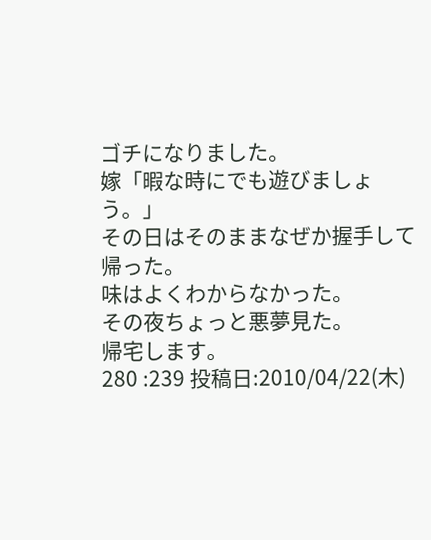ゴチになりました。
嫁「暇な時にでも遊びましょう。」
その日はそのままなぜか握手して帰った。
味はよくわからなかった。
その夜ちょっと悪夢見た。
帰宅します。
280 :239 投稿日:2010/04/22(木)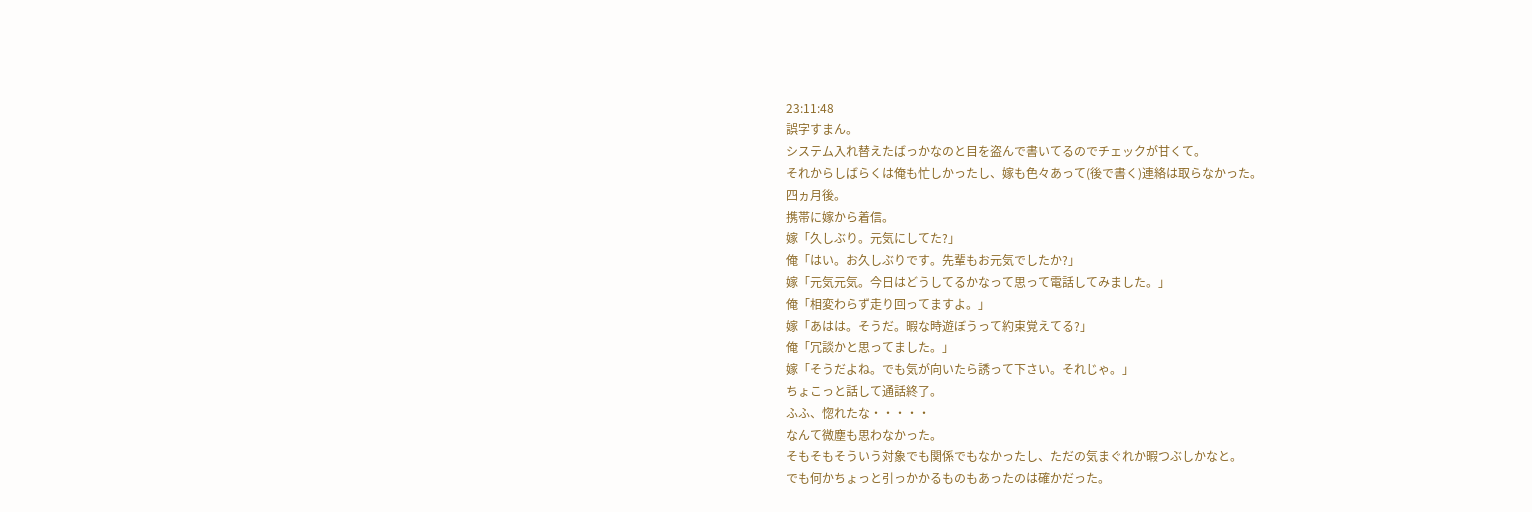23:11:48
誤字すまん。
システム入れ替えたばっかなのと目を盗んで書いてるのでチェックが甘くて。
それからしばらくは俺も忙しかったし、嫁も色々あって(後で書く)連絡は取らなかった。
四ヵ月後。
携帯に嫁から着信。
嫁「久しぶり。元気にしてた?」
俺「はい。お久しぶりです。先輩もお元気でしたか?」
嫁「元気元気。今日はどうしてるかなって思って電話してみました。」
俺「相変わらず走り回ってますよ。」
嫁「あはは。そうだ。暇な時遊ぼうって約束覚えてる?」
俺「冗談かと思ってました。」
嫁「そうだよね。でも気が向いたら誘って下さい。それじゃ。」
ちょこっと話して通話終了。
ふふ、惚れたな・・・・・
なんて微塵も思わなかった。
そもそもそういう対象でも関係でもなかったし、ただの気まぐれか暇つぶしかなと。
でも何かちょっと引っかかるものもあったのは確かだった。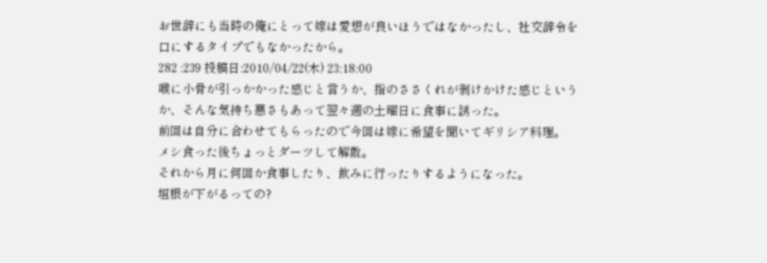お世辞にも当時の俺にとって嫁は愛想が良いほうではなかったし、社交辞令を口にするタイプでもなかったから。
282 :239 投稿日:2010/04/22(木) 23:18:00
喉に小骨が引っかかった感じと言うか、指のささくれが剥けかけた感じというか、そんな気持ち悪さもあって翌々週の土曜日に食事に誘った。
前回は自分に合わせてもらったので今回は嫁に希望を聞いてギリシア料理。
メシ食った後ちょっとダーツして解散。
それから月に何回か食事したり、飲みに行ったりするようになった。
垣根が下がるっての?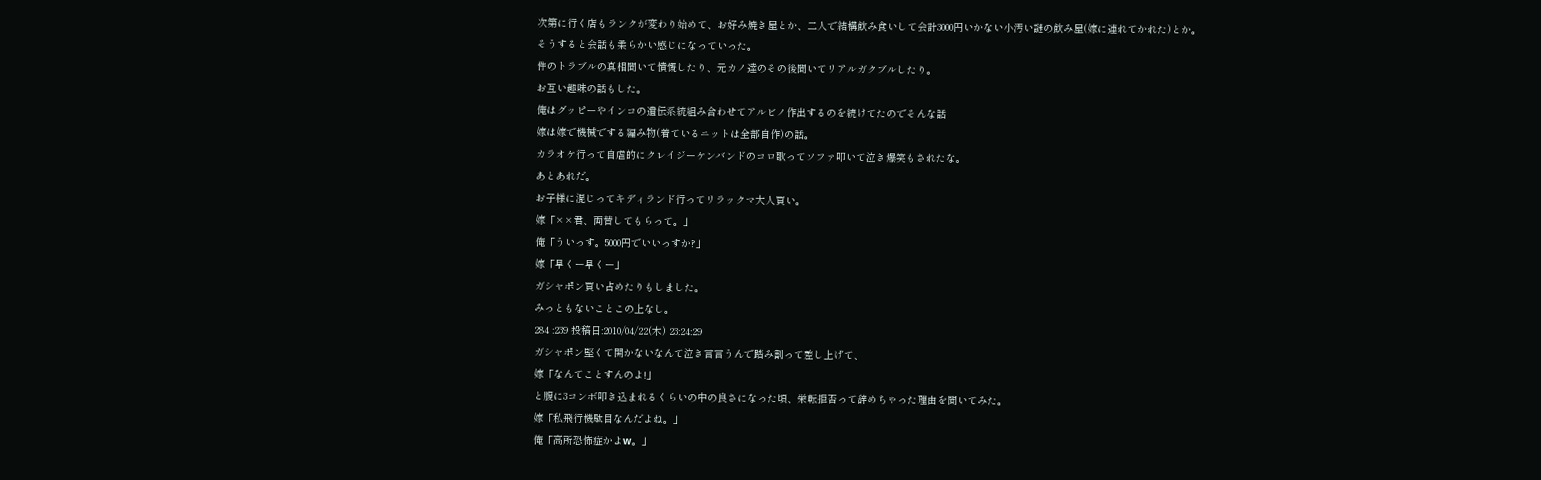次第に行く店もランクが変わり始めて、お好み焼き屋とか、二人で結構飲み食いして会計3000円いかない小汚い謎の飲み屋(嫁に連れてかれた)とか。
そうすると会話も柔らかい感じになっていった。
件のトラブルの真相聞いて憤慨したり、元カノ達のその後聞いてリアルガクブルしたり。
お互い趣味の話もした。
俺はグッピーやインコの遺伝系統組み合わせてアルビノ作出するのを続けてたのでそんな話
嫁は嫁で機械でする編み物(着ているニットは全部自作)の話。
カラオケ行って自虐的にクレイジーケンバンドのコロ歌ってソファ叩いて泣き爆笑もされたな。
あとあれだ。
お子様に混じってキディランド行ってリラックマ大人買い。
嫁「××君、両替してもらって。」
俺「ういっす。5000円でいいっすか?」
嫁「早くー早くー」
ガシャポン買い占めたりもしました。
みっともないことこの上なし。
284 :239 投稿日:2010/04/22(木) 23:24:29
ガシャポン堅くて開かないなんて泣き言言うんで踏み割って差し上げて、
嫁「なんてことすんのよ!」
と腹に3コンボ叩き込まれるくらいの中の良さになった頃、栄転拒否って辞めちゃった理由を聞いてみた。
嫁「私飛行機駄目なんだよね。」
俺「高所恐怖症かよw。」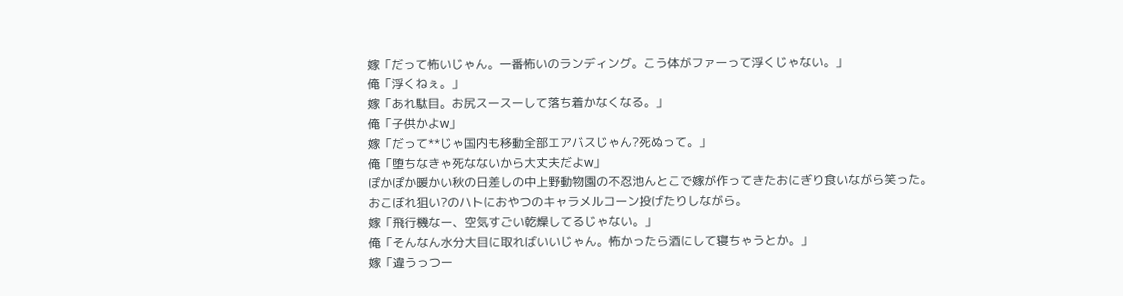嫁「だって怖いじゃん。一番怖いのランディング。こう体がファーって浮くじゃない。」
俺「浮くねぇ。」
嫁「あれ駄目。お尻スースーして落ち着かなくなる。」
俺「子供かよw」
嫁「だって**じゃ国内も移動全部エアバスじゃん?死ぬって。」
俺「堕ちなきゃ死なないから大丈夫だよw」
ぽかぽか暖かい秋の日差しの中上野動物園の不忍池んとこで嫁が作ってきたおにぎり食いながら笑った。
おこぼれ狙い?のハトにおやつのキャラメルコーン投げたりしながら。
嫁「飛行機なー、空気すごい乾燥してるじゃない。」
俺「そんなん水分大目に取ればいいじゃん。怖かったら酒にして寝ちゃうとか。」
嫁「違うっつー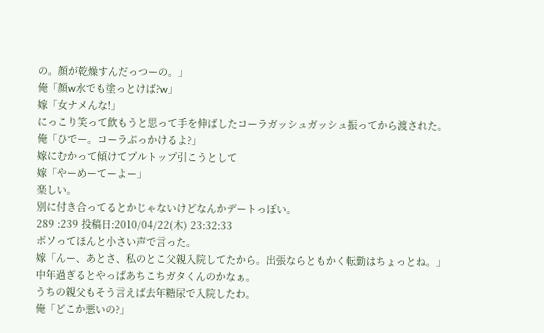の。顔が乾燥すんだっつーの。」
俺「顔w水でも塗っとけば?w」
嫁「女ナメんな!」
にっこり笑って飲もうと思って手を伸ばしたコーラガッシュガッシュ振ってから渡された。
俺「ひでー。コーラぶっかけるよ?」
嫁にむかって傾けてプルトップ引こうとして
嫁「やーめーてーよー」
楽しい。
別に付き合ってるとかじゃないけどなんかデートっぽい。
289 :239 投稿日:2010/04/22(木) 23:32:33
ボソってほんと小さい声で言った。
嫁「んー、あとさ、私のとこ父親入院してたから。出張ならともかく転勤はちょっとね。」
中年過ぎるとやっぱあちこちガタくんのかなぁ。
うちの親父もそう言えば去年糖尿で入院したわ。
俺「どこか悪いの?」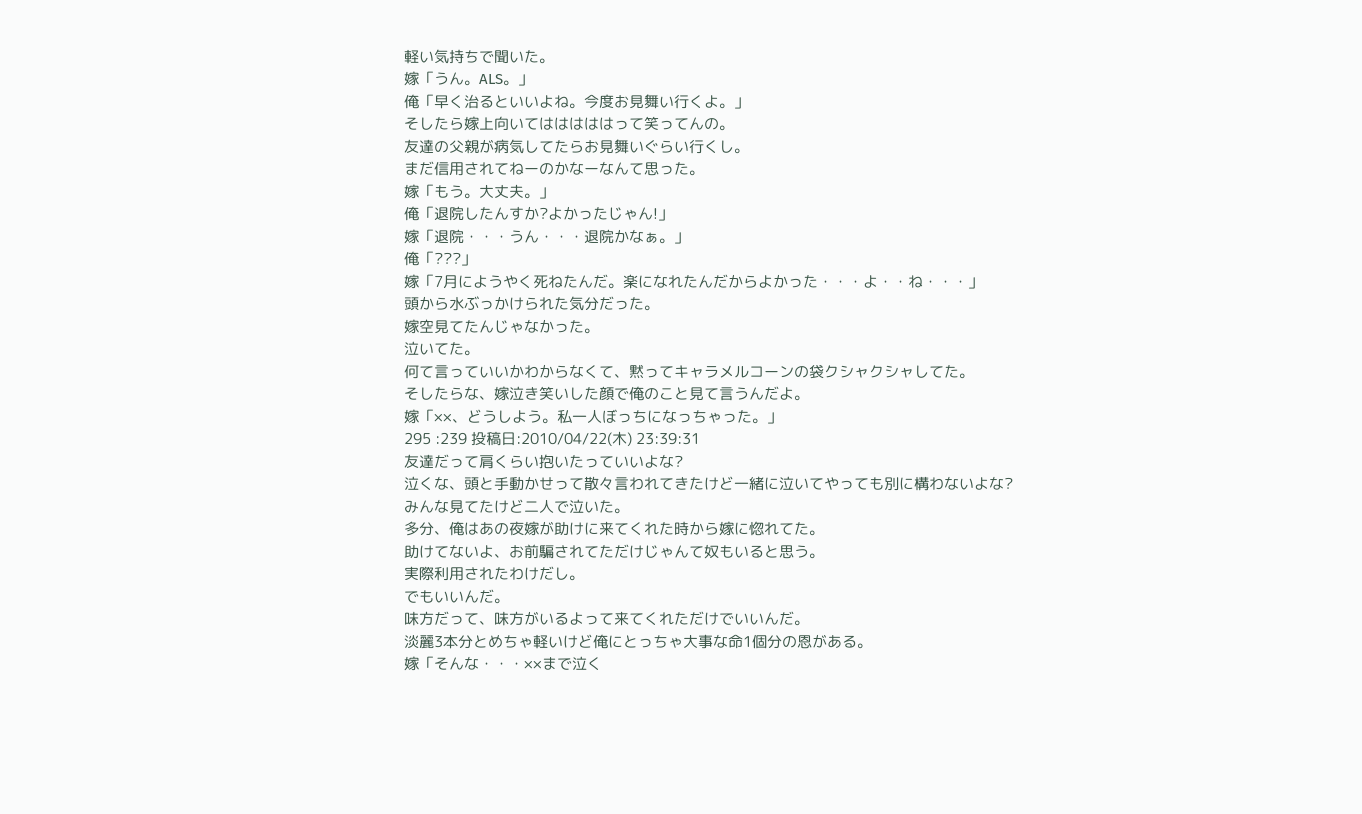軽い気持ちで聞いた。
嫁「うん。ALS。」
俺「早く治るといいよね。今度お見舞い行くよ。」
そしたら嫁上向いてはははははって笑ってんの。
友達の父親が病気してたらお見舞いぐらい行くし。
まだ信用されてねーのかなーなんて思った。
嫁「もう。大丈夫。」
俺「退院したんすか?よかったじゃん!」
嫁「退院・・・うん・・・退院かなぁ。」
俺「???」
嫁「7月にようやく死ねたんだ。楽になれたんだからよかった・・・よ・・ね・・・」
頭から水ぶっかけられた気分だった。
嫁空見てたんじゃなかった。
泣いてた。
何て言っていいかわからなくて、黙ってキャラメルコーンの袋クシャクシャしてた。
そしたらな、嫁泣き笑いした顔で俺のこと見て言うんだよ。
嫁「××、どうしよう。私一人ぼっちになっちゃった。」
295 :239 投稿日:2010/04/22(木) 23:39:31
友達だって肩くらい抱いたっていいよな?
泣くな、頭と手動かせって散々言われてきたけど一緒に泣いてやっても別に構わないよな?
みんな見てたけど二人で泣いた。
多分、俺はあの夜嫁が助けに来てくれた時から嫁に惚れてた。
助けてないよ、お前騙されてただけじゃんて奴もいると思う。
実際利用されたわけだし。
でもいいんだ。
味方だって、味方がいるよって来てくれただけでいいんだ。
淡麗3本分とめちゃ軽いけど俺にとっちゃ大事な命1個分の恩がある。
嫁「そんな・・・××まで泣く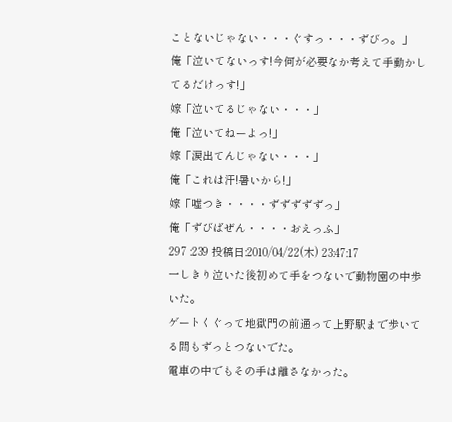ことないじゃない・・・ぐすっ・・・ずびっ。」
俺「泣いてないっす!今何が必要なか考えて手動かしてるだけっす!」
嫁「泣いてるじゃない・・・」
俺「泣いてねーよっ!」
嫁「涙出てんじゃない・・・」
俺「これは汗!暑いから!」
嫁「嘘つき・・・・ずずずずずっ」
俺「ずびばぜん・・・・おえっふ」
297 :239 投稿日:2010/04/22(木) 23:47:17
一しきり泣いた後初めて手をつないで動物園の中歩いた。
ゲートくぐって地獄門の前通って上野駅まで歩いてる間もずっとつないでた。
電車の中でもその手は離さなかった。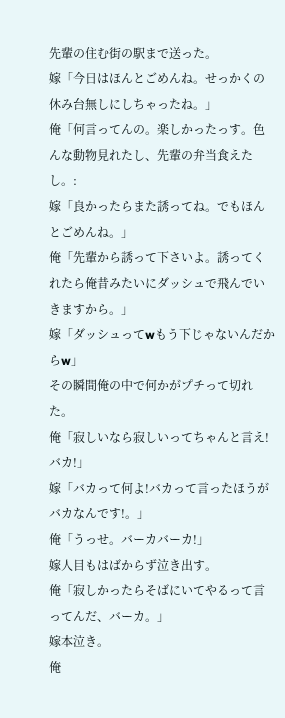先輩の住む街の駅まで送った。
嫁「今日はほんとごめんね。せっかくの休み台無しにしちゃったね。」
俺「何言ってんの。楽しかったっす。色んな動物見れたし、先輩の弁当食えたし。:
嫁「良かったらまた誘ってね。でもほんとごめんね。」
俺「先輩から誘って下さいよ。誘ってくれたら俺昔みたいにダッシュで飛んでいきますから。」
嫁「ダッシュってwもう下じゃないんだからw」
その瞬間俺の中で何かがプチって切れた。
俺「寂しいなら寂しいってちゃんと言え!バカ!」
嫁「バカって何よ!バカって言ったほうがバカなんです!。」
俺「うっせ。バーカバーカ!」
嫁人目もはばからず泣き出す。
俺「寂しかったらそばにいてやるって言ってんだ、バーカ。」
嫁本泣き。
俺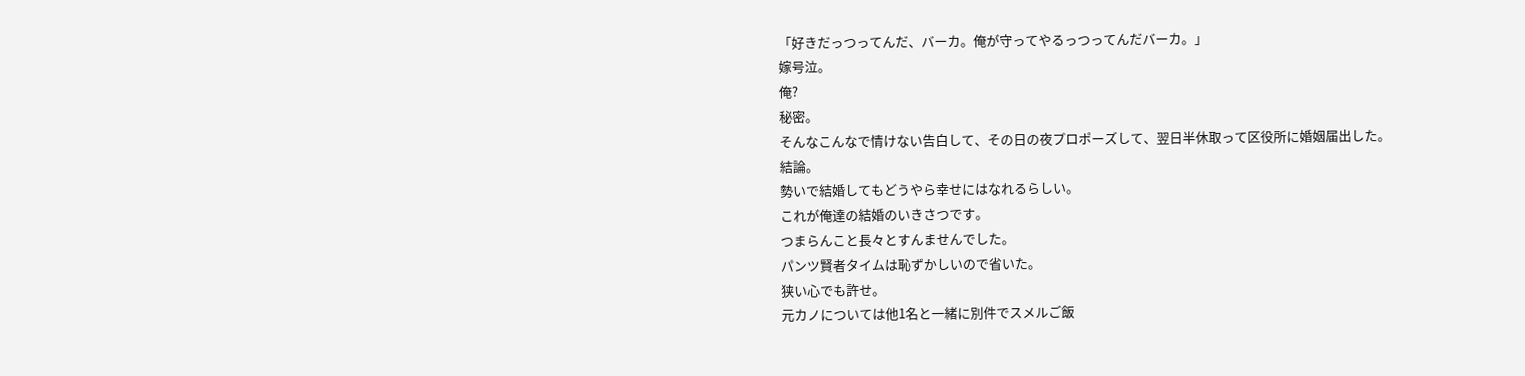「好きだっつってんだ、バーカ。俺が守ってやるっつってんだバーカ。」
嫁号泣。
俺?
秘密。
そんなこんなで情けない告白して、その日の夜プロポーズして、翌日半休取って区役所に婚姻届出した。
結論。
勢いで結婚してもどうやら幸せにはなれるらしい。
これが俺達の結婚のいきさつです。
つまらんこと長々とすんませんでした。
パンツ賢者タイムは恥ずかしいので省いた。
狭い心でも許せ。
元カノについては他1名と一緒に別件でスメルご飯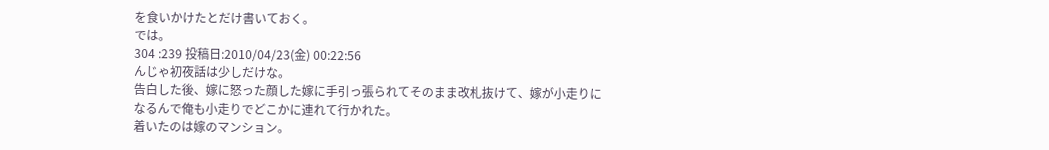を食いかけたとだけ書いておく。
では。
304 :239 投稿日:2010/04/23(金) 00:22:56
んじゃ初夜話は少しだけな。
告白した後、嫁に怒った顔した嫁に手引っ張られてそのまま改札抜けて、嫁が小走りになるんで俺も小走りでどこかに連れて行かれた。
着いたのは嫁のマンション。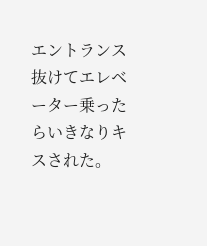エントランス抜けてエレベーター乗ったらいきなりキスされた。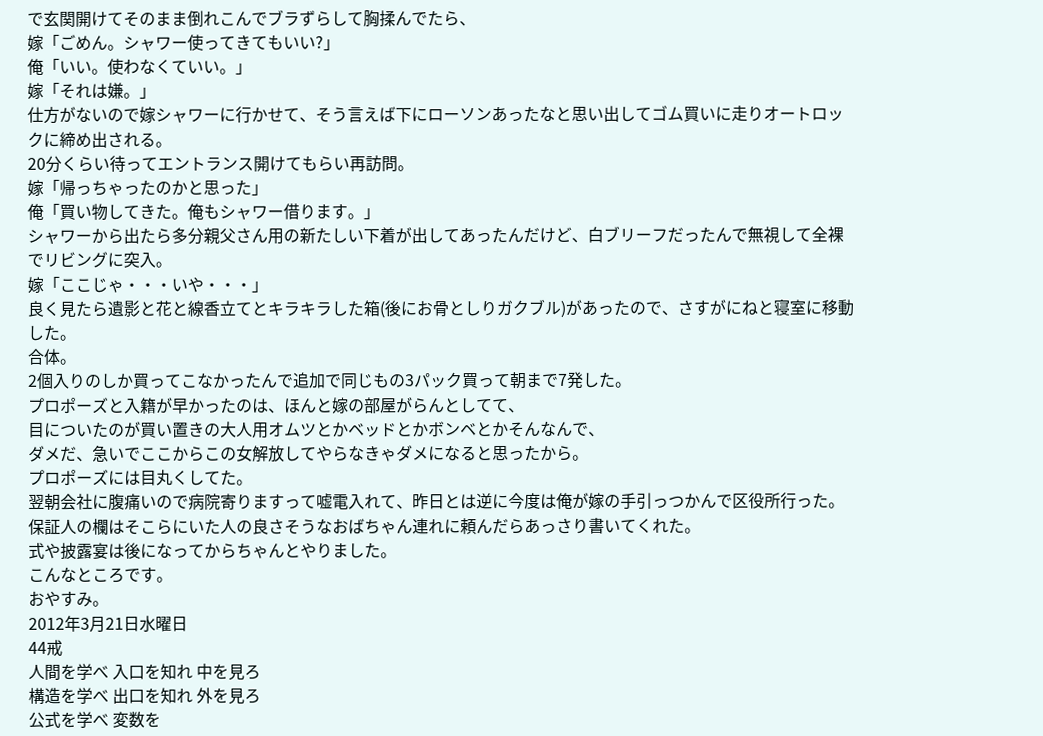で玄関開けてそのまま倒れこんでブラずらして胸揉んでたら、
嫁「ごめん。シャワー使ってきてもいい?」
俺「いい。使わなくていい。」
嫁「それは嫌。」
仕方がないので嫁シャワーに行かせて、そう言えば下にローソンあったなと思い出してゴム買いに走りオートロックに締め出される。
20分くらい待ってエントランス開けてもらい再訪問。
嫁「帰っちゃったのかと思った」
俺「買い物してきた。俺もシャワー借ります。」
シャワーから出たら多分親父さん用の新たしい下着が出してあったんだけど、白ブリーフだったんで無視して全裸でリビングに突入。
嫁「ここじゃ・・・いや・・・」
良く見たら遺影と花と線香立てとキラキラした箱(後にお骨としりガクブル)があったので、さすがにねと寝室に移動した。
合体。
2個入りのしか買ってこなかったんで追加で同じもの3パック買って朝まで7発した。
プロポーズと入籍が早かったのは、ほんと嫁の部屋がらんとしてて、
目についたのが買い置きの大人用オムツとかベッドとかボンベとかそんなんで、
ダメだ、急いでここからこの女解放してやらなきゃダメになると思ったから。
プロポーズには目丸くしてた。
翌朝会社に腹痛いので病院寄りますって嘘電入れて、昨日とは逆に今度は俺が嫁の手引っつかんで区役所行った。
保証人の欄はそこらにいた人の良さそうなおばちゃん連れに頼んだらあっさり書いてくれた。
式や披露宴は後になってからちゃんとやりました。
こんなところです。
おやすみ。
2012年3月21日水曜日
44戒
人間を学べ 入口を知れ 中を見ろ
構造を学べ 出口を知れ 外を見ろ
公式を学べ 変数を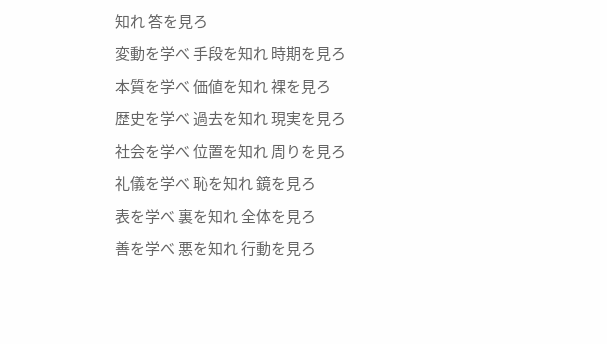知れ 答を見ろ
変動を学べ 手段を知れ 時期を見ろ
本質を学べ 価値を知れ 裸を見ろ
歴史を学べ 過去を知れ 現実を見ろ
社会を学べ 位置を知れ 周りを見ろ
礼儀を学べ 恥を知れ 鏡を見ろ
表を学べ 裏を知れ 全体を見ろ
善を学べ 悪を知れ 行動を見ろ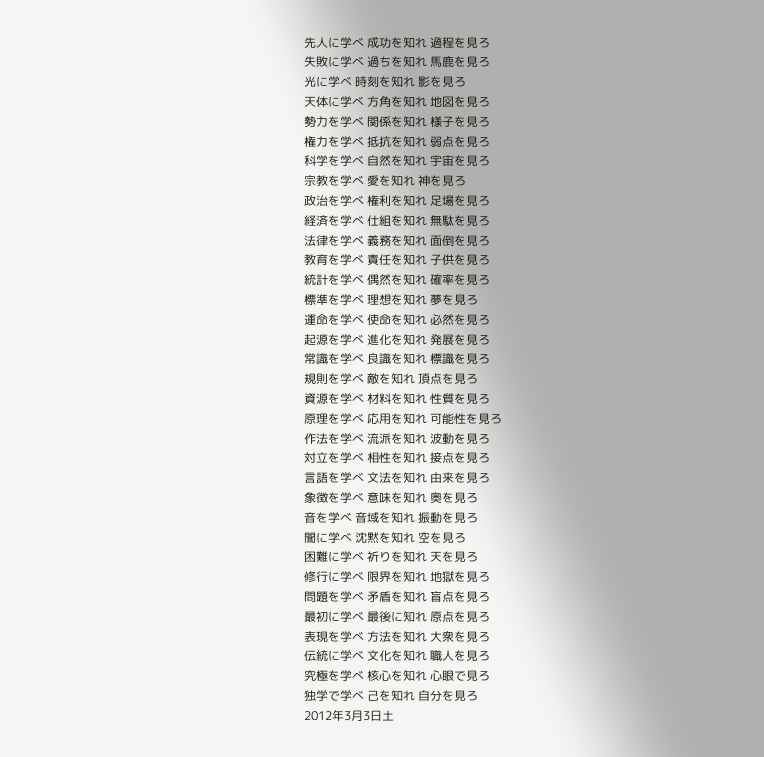先人に学べ 成功を知れ 過程を見ろ
失敗に学べ 過ちを知れ 馬鹿を見ろ
光に学べ 時刻を知れ 影を見ろ
天体に学べ 方角を知れ 地図を見ろ
勢力を学べ 関係を知れ 様子を見ろ
権力を学べ 抵抗を知れ 弱点を見ろ
科学を学べ 自然を知れ 宇宙を見ろ
宗教を学べ 愛を知れ 神を見ろ
政治を学べ 権利を知れ 足場を見ろ
経済を学べ 仕組を知れ 無駄を見ろ
法律を学べ 義務を知れ 面倒を見ろ
教育を学べ 責任を知れ 子供を見ろ
統計を学べ 偶然を知れ 確率を見ろ
標準を学べ 理想を知れ 夢を見ろ
運命を学べ 使命を知れ 必然を見ろ
起源を学べ 進化を知れ 発展を見ろ
常識を学べ 良識を知れ 標識を見ろ
規則を学べ 敵を知れ 頂点を見ろ
資源を学べ 材料を知れ 性質を見ろ
原理を学べ 応用を知れ 可能性を見ろ
作法を学べ 流派を知れ 波動を見ろ
対立を学べ 相性を知れ 接点を見ろ
言語を学べ 文法を知れ 由来を見ろ
象徴を学べ 意味を知れ 奥を見ろ
音を学べ 音域を知れ 振動を見ろ
闇に学べ 沈黙を知れ 空を見ろ
困難に学べ 祈りを知れ 天を見ろ
修行に学べ 限界を知れ 地獄を見ろ
問題を学べ 矛盾を知れ 盲点を見ろ
最初に学べ 最後に知れ 原点を見ろ
表現を学べ 方法を知れ 大衆を見ろ
伝統に学べ 文化を知れ 職人を見ろ
究極を学べ 核心を知れ 心眼で見ろ
独学で学べ 己を知れ 自分を見ろ
2012年3月3日土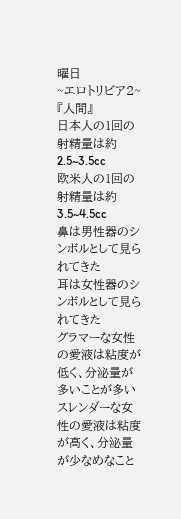曜日
~エロトリビア2~ 『人間』
日本人の1回の射精量は約2.5~3.5cc
欧米人の1回の射精量は約3.5~4.5cc
鼻は男性器のシンボルとして見られてきた
耳は女性器のシンボルとして見られてきた
グラマーな女性の愛液は粘度が低く、分泌量が多いことが多い
スレンダーな女性の愛液は粘度が高く、分泌量が少なめなこと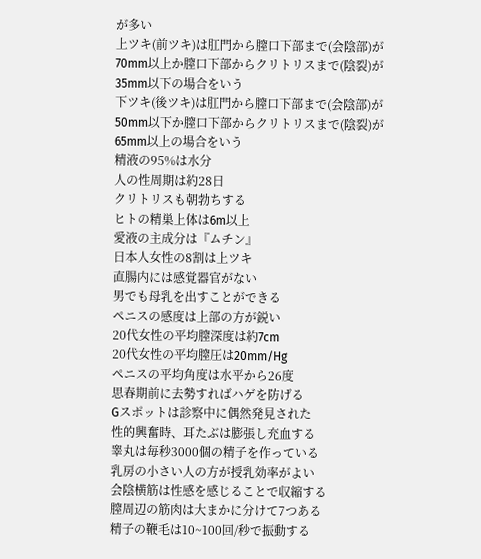が多い
上ツキ(前ツキ)は肛門から膣口下部まで(会陰部)が70mm以上か膣口下部からクリトリスまで(陰裂)が35mm以下の場合をいう
下ツキ(後ツキ)は肛門から膣口下部まで(会陰部)が50mm以下か膣口下部からクリトリスまで(陰裂)が65mm以上の場合をいう
精液の95%は水分
人の性周期は約28日
クリトリスも朝勃ちする
ヒトの精巣上体は6m以上
愛液の主成分は『ムチン』
日本人女性の8割は上ツキ
直腸内には感覚器官がない
男でも母乳を出すことができる
ペニスの感度は上部の方が鋭い
20代女性の平均膣深度は約7cm
20代女性の平均膣圧は20mm/Hg
ペニスの平均角度は水平から26度
思春期前に去勢すればハゲを防げる
Gスポットは診察中に偶然発見された
性的興奮時、耳たぶは膨張し充血する
睾丸は毎秒3000個の精子を作っている
乳房の小さい人の方が授乳効率がよい
会陰横筋は性感を感じることで収縮する
膣周辺の筋肉は大まかに分けて7つある
精子の鞭毛は10~100回/秒で振動する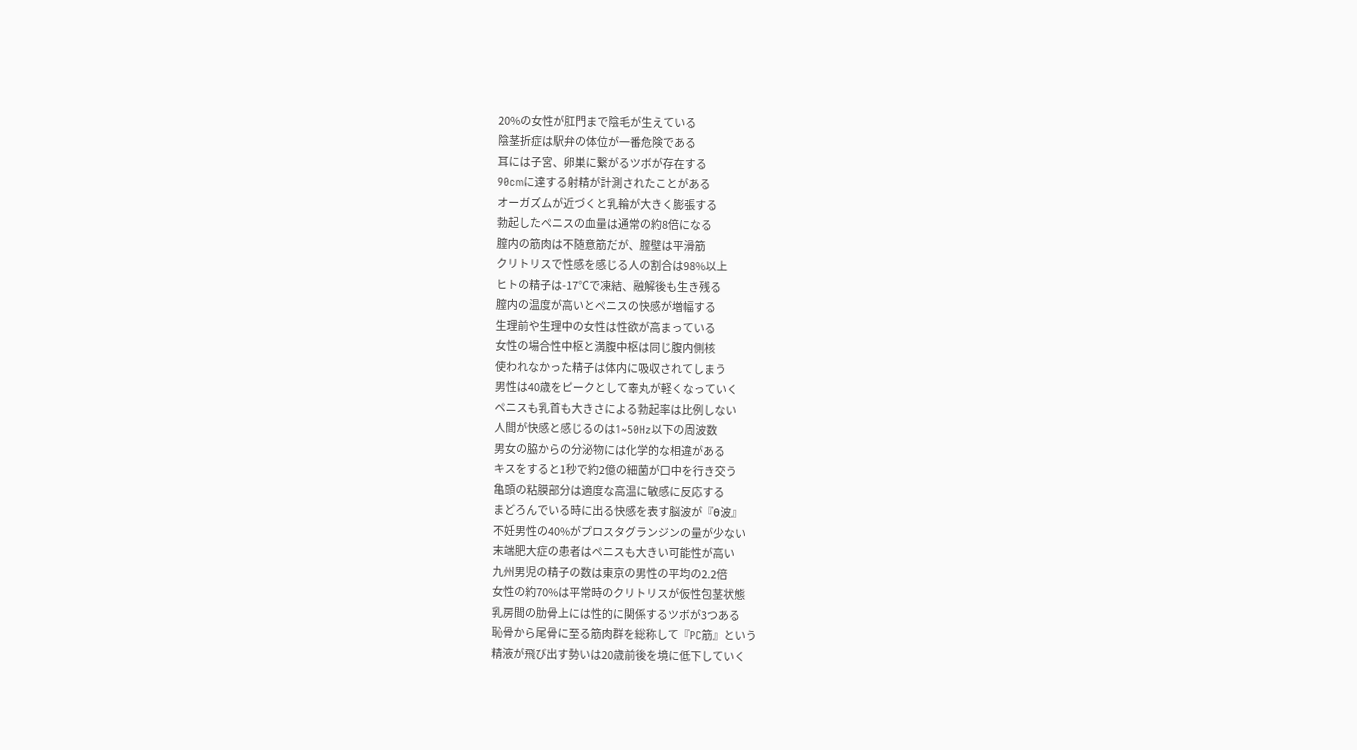20%の女性が肛門まで陰毛が生えている
陰茎折症は駅弁の体位が一番危険である
耳には子宮、卵巣に繋がるツボが存在する
90cmに達する射精が計測されたことがある
オーガズムが近づくと乳輪が大きく膨張する
勃起したペニスの血量は通常の約8倍になる
膣内の筋肉は不随意筋だが、膣壁は平滑筋
クリトリスで性感を感じる人の割合は98%以上
ヒトの精子は-17℃で凍結、融解後も生き残る
膣内の温度が高いとペニスの快感が増幅する
生理前や生理中の女性は性欲が高まっている
女性の場合性中枢と満腹中枢は同じ腹内側核
使われなかった精子は体内に吸収されてしまう
男性は40歳をピークとして睾丸が軽くなっていく
ペニスも乳首も大きさによる勃起率は比例しない
人間が快感と感じるのは1~50Hz以下の周波数
男女の脇からの分泌物には化学的な相違がある
キスをすると1秒で約2億の細菌が口中を行き交う
亀頭の粘膜部分は適度な高温に敏感に反応する
まどろんでいる時に出る快感を表す脳波が『θ波』
不妊男性の40%がプロスタグランジンの量が少ない
末端肥大症の患者はペニスも大きい可能性が高い
九州男児の精子の数は東京の男性の平均の2.2倍
女性の約70%は平常時のクリトリスが仮性包茎状態
乳房間の肋骨上には性的に関係するツボが3つある
恥骨から尾骨に至る筋肉群を総称して『PC筋』という
精液が飛び出す勢いは20歳前後を境に低下していく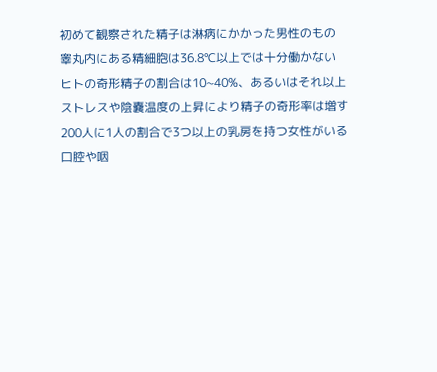初めて観察された精子は淋病にかかった男性のもの
睾丸内にある精細胞は36.8℃以上では十分働かない
ヒトの奇形精子の割合は10~40%、あるいはそれ以上
ストレスや陰嚢温度の上昇により精子の奇形率は増す
200人に1人の割合で3つ以上の乳房を持つ女性がいる
口腔や咽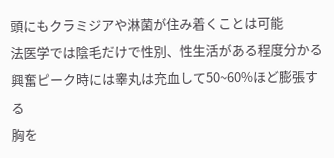頭にもクラミジアや淋菌が住み着くことは可能
法医学では陰毛だけで性別、性生活がある程度分かる
興奮ピーク時には睾丸は充血して50~60%ほど膨張する
胸を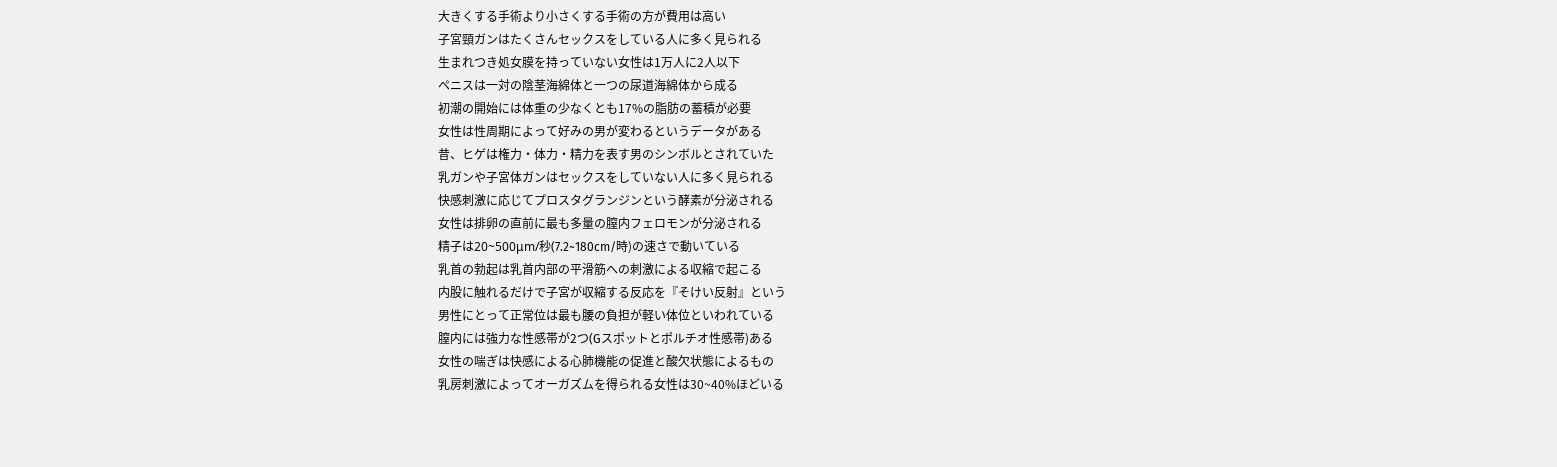大きくする手術より小さくする手術の方が費用は高い
子宮頸ガンはたくさんセックスをしている人に多く見られる
生まれつき処女膜を持っていない女性は1万人に2人以下
ペニスは一対の陰茎海綿体と一つの尿道海綿体から成る
初潮の開始には体重の少なくとも17%の脂肪の蓄積が必要
女性は性周期によって好みの男が変わるというデータがある
昔、ヒゲは権力・体力・精力を表す男のシンボルとされていた
乳ガンや子宮体ガンはセックスをしていない人に多く見られる
快感刺激に応じてプロスタグランジンという酵素が分泌される
女性は排卵の直前に最も多量の膣内フェロモンが分泌される
精子は20~500μm/秒(7.2~180cm/時)の速さで動いている
乳首の勃起は乳首内部の平滑筋への刺激による収縮で起こる
内股に触れるだけで子宮が収縮する反応を『そけい反射』という
男性にとって正常位は最も腰の負担が軽い体位といわれている
膣内には強力な性感帯が2つ(Gスポットとポルチオ性感帯)ある
女性の喘ぎは快感による心肺機能の促進と酸欠状態によるもの
乳房刺激によってオーガズムを得られる女性は30~40%ほどいる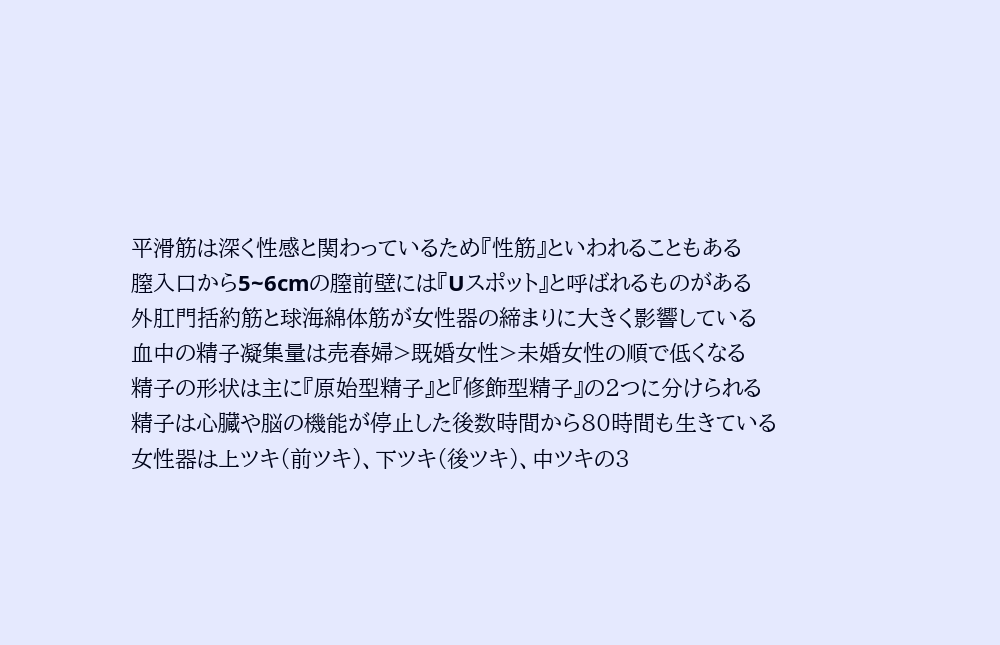平滑筋は深く性感と関わっているため『性筋』といわれることもある
膣入口から5~6cmの膣前壁には『Uスポット』と呼ばれるものがある
外肛門括約筋と球海綿体筋が女性器の締まりに大きく影響している
血中の精子凝集量は売春婦>既婚女性>未婚女性の順で低くなる
精子の形状は主に『原始型精子』と『修飾型精子』の2つに分けられる
精子は心臓や脳の機能が停止した後数時間から80時間も生きている
女性器は上ツキ(前ツキ)、下ツキ(後ツキ)、中ツキの3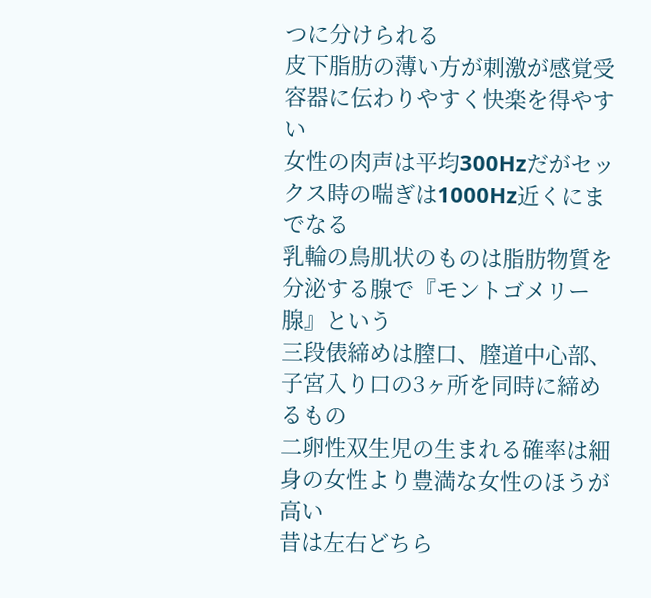つに分けられる
皮下脂肪の薄い方が刺激が感覚受容器に伝わりやすく快楽を得やすい
女性の肉声は平均300Hzだがセックス時の喘ぎは1000Hz近くにまでなる
乳輪の鳥肌状のものは脂肪物質を分泌する腺で『モントゴメリー腺』という
三段俵締めは膣口、膣道中心部、子宮入り口の3ヶ所を同時に締めるもの
二卵性双生児の生まれる確率は細身の女性より豊満な女性のほうが高い
昔は左右どちら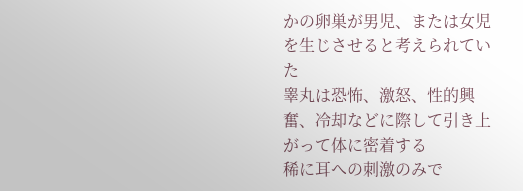かの卵巣が男児、または女児を生じさせると考えられていた
睾丸は恐怖、激怒、性的興奮、冷却などに際して引き上がって体に密着する
稀に耳への刺激のみで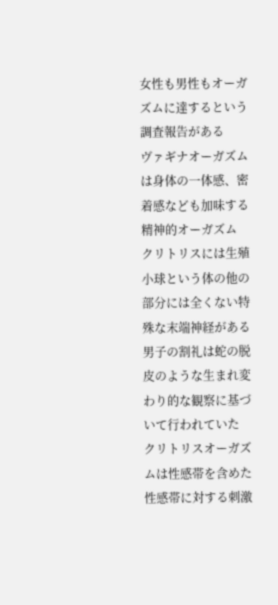女性も男性もオーガズムに達するという調査報告がある
ヴァギナオーガズムは身体の一体感、密着感なども加味する精神的オーガズム
クリトリスには生殖小球という体の他の部分には全くない特殊な末端神経がある
男子の割礼は蛇の脱皮のような生まれ変わり的な観察に基づいて行われていた
クリトリスオーガズムは性感帯を含めた性感帯に対する刺激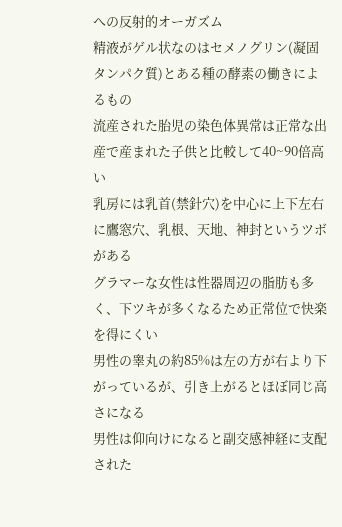への反射的オーガズム
精液がゲル状なのはセメノグリン(凝固タンパク質)とある種の酵素の働きによるもの
流産された胎児の染色体異常は正常な出産で産まれた子供と比較して40~90倍高い
乳房には乳首(禁針穴)を中心に上下左右に鷹窓穴、乳根、天地、神封というツボがある
グラマーな女性は性器周辺の脂肪も多く、下ツキが多くなるため正常位で快楽を得にくい
男性の睾丸の約85%は左の方が右より下がっているが、引き上がるとほぼ同じ高さになる
男性は仰向けになると副交感神経に支配された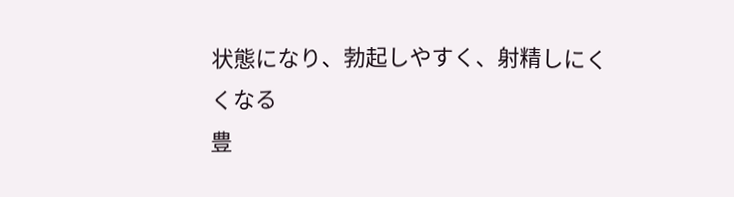状態になり、勃起しやすく、射精しにくくなる
豊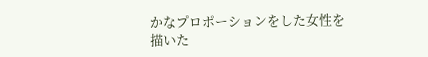かなプロポーションをした女性を描いた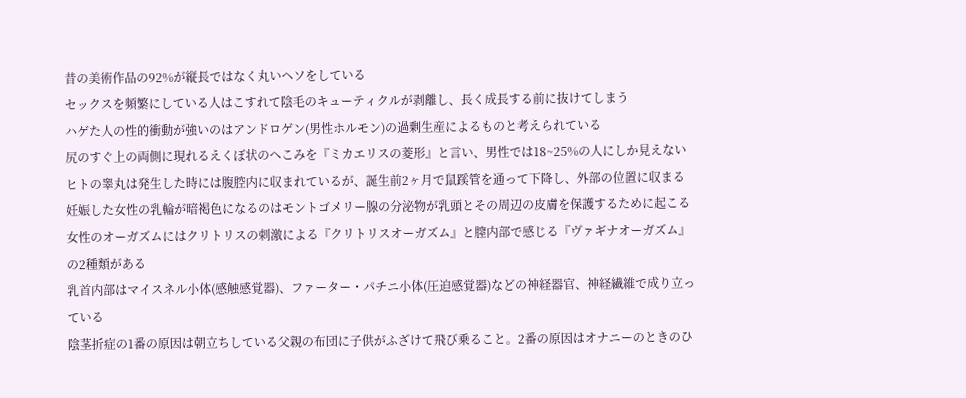昔の美術作品の92%が縦長ではなく丸いヘソをしている
セックスを頻繁にしている人はこすれて陰毛のキューティクルが剥離し、長く成長する前に抜けてしまう
ハゲた人の性的衝動が強いのはアンドロゲン(男性ホルモン)の過剰生産によるものと考えられている
尻のすぐ上の両側に現れるえくぼ状のへこみを『ミカエリスの菱形』と言い、男性では18~25%の人にしか見えない
ヒトの睾丸は発生した時には腹腔内に収まれているが、誕生前2ヶ月で鼠蹊管を通って下降し、外部の位置に収まる
妊娠した女性の乳輪が暗褐色になるのはモントゴメリー腺の分泌物が乳頭とその周辺の皮膚を保護するために起こる
女性のオーガズムにはクリトリスの刺激による『クリトリスオーガズム』と膣内部で感じる『ヴァギナオーガズム』の2種類がある
乳首内部はマイスネル小体(感触感覚器)、ファーター・パチニ小体(圧迫感覚器)などの神経器官、神経繊維で成り立っている
陰茎折症の1番の原因は朝立ちしている父親の布団に子供がふざけて飛び乗ること。2番の原因はオナニーのときのひ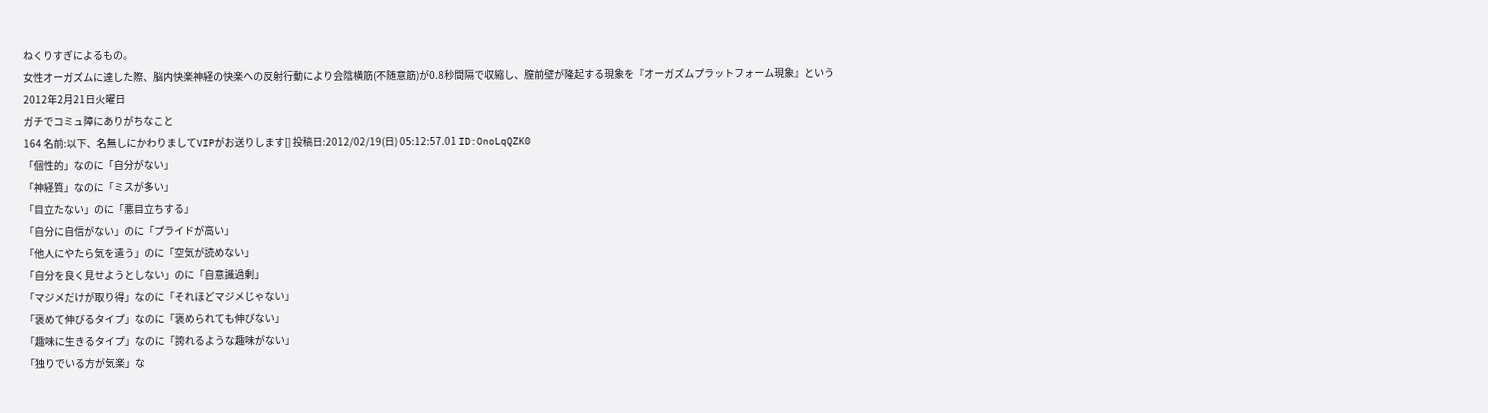ねくりすぎによるもの。
女性オーガズムに達した際、脳内快楽神経の快楽への反射行動により会陰横筋(不随意筋)が0.8秒間隔で収縮し、膣前壁が隆起する現象を『オーガズムプラットフォーム現象』という
2012年2月21日火曜日
ガチでコミュ障にありがちなこと
164 名前:以下、名無しにかわりましてVIPがお送りします[] 投稿日:2012/02/19(日) 05:12:57.01 ID:OnoLqQZK0
「個性的」なのに「自分がない」
「神経質」なのに「ミスが多い」
「目立たない」のに「悪目立ちする」
「自分に自信がない」のに「プライドが高い」
「他人にやたら気を遣う」のに「空気が読めない」
「自分を良く見せようとしない」のに「自意識過剰」
「マジメだけが取り得」なのに「それほどマジメじゃない」
「褒めて伸びるタイプ」なのに「褒められても伸びない」
「趣味に生きるタイプ」なのに「誇れるような趣味がない」
「独りでいる方が気楽」な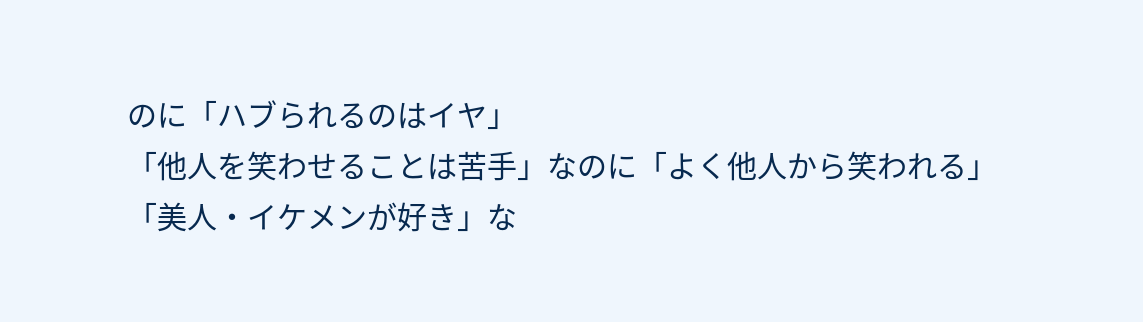のに「ハブられるのはイヤ」
「他人を笑わせることは苦手」なのに「よく他人から笑われる」
「美人・イケメンが好き」な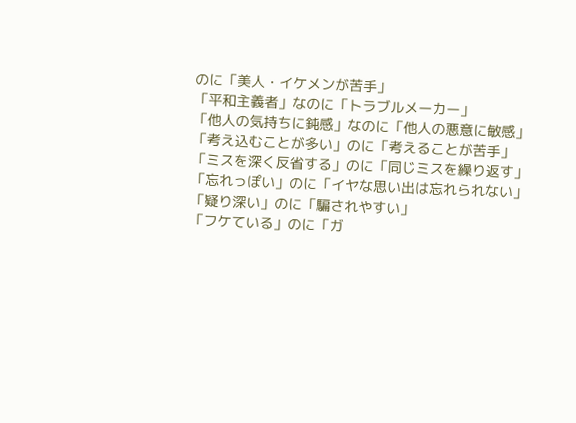のに「美人・イケメンが苦手」
「平和主義者」なのに「トラブルメーカー」
「他人の気持ちに鈍感」なのに「他人の悪意に敏感」
「考え込むことが多い」のに「考えることが苦手」
「ミスを深く反省する」のに「同じミスを繰り返す」
「忘れっぽい」のに「イヤな思い出は忘れられない」
「疑り深い」のに「騙されやすい」
「フケている」のに「ガ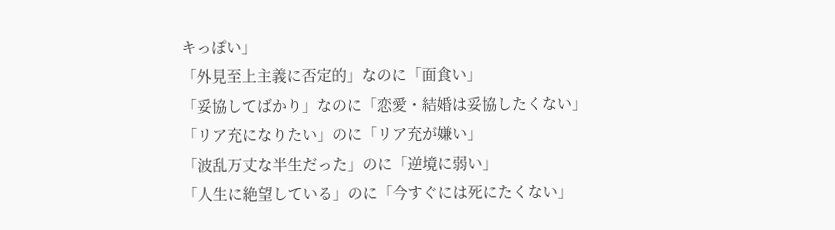キっぽい」
「外見至上主義に否定的」なのに「面食い」
「妥協してばかり」なのに「恋愛・結婚は妥協したくない」
「リア充になりたい」のに「リア充が嫌い」
「波乱万丈な半生だった」のに「逆境に弱い」
「人生に絶望している」のに「今すぐには死にたくない」